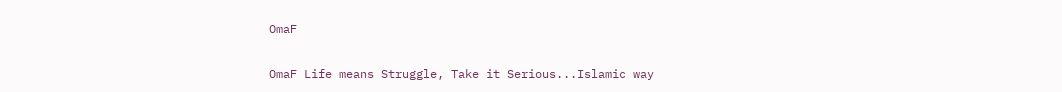OmaF

OmaF Life means Struggle, Take it Serious...Islamic way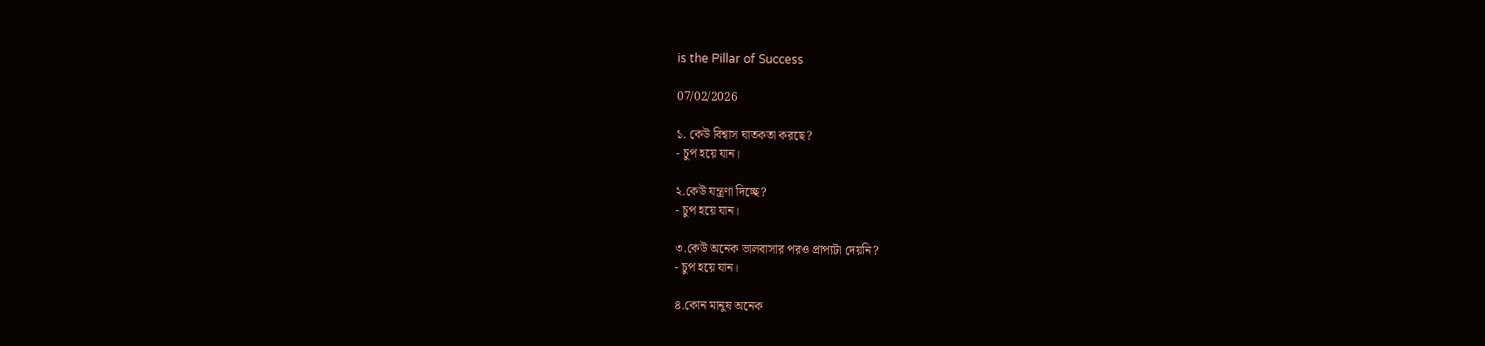is the Pillar of Success

07/02/2026

১. কেউ বিশ্বাস ঘাতকতা করছে?
- চুপ হয়ে যান।

২.কেউ যন্ত্রণা দিচ্ছে?
- চুপ হয়ে যান।

৩.কেউ অনেক ভালবাসার পরও প্রাপ্যটা দেয়নি?
- চুপ হয়ে যান।

৪.কোন মানুষ অনেক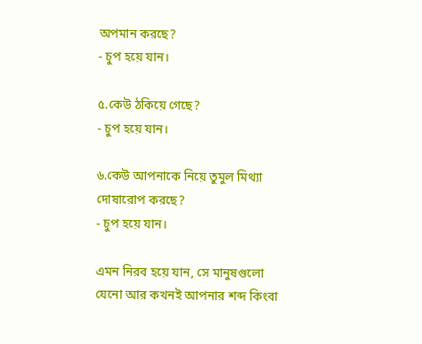অপমান করছে?
- চুপ হয়ে যান।

৫.কেউ ঠকিয়ে গেছে?
- চুপ হয়ে যান।

৬.কেউ আপনাকে নিয়ে তুমুল মিথ্যা দোষারোপ করছে?
- চুপ হয়ে যান।

এমন নিরব হয়ে যান, সে মানুষগুলো যেনো আর কখনই আপনার শব্দ কিংবা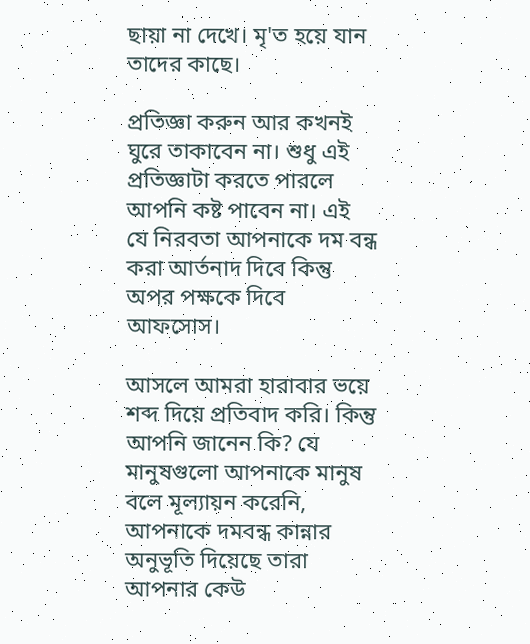ছায়া না দেখে। মৃ'ত হয়ে যান তাদের কাছে।

প্রতিজ্ঞা করুন আর কখনই ঘুরে তাকাবেন না। শুধু এই প্রতিজ্ঞাটা করতে পারলে আপনি কষ্ট পাবেন না। এই যে নিরবতা আপনাকে দম বন্ধ করা আর্তনাদ দিবে কিন্তু অপর পক্ষকে দিবে আফসোস।

আসলে আমরা হারাবার ভয়ে শব্দ দিয়ে প্রতিবাদ করি। কিন্তু আপনি জানেন কি? যে মানুষগুলো আপনাকে মানুষ বলে মূল্যায়ন করেনি, আপনাকে দমবন্ধ কান্নার অনুভূতি দিয়েছে তারা আপনার কেউ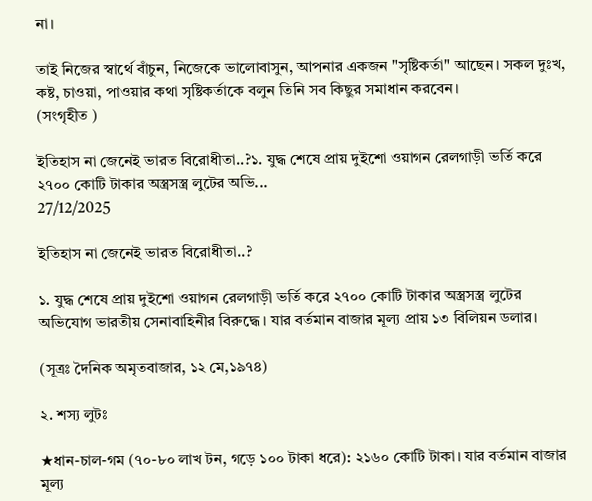না।

তাই নিজের স্বার্থে বাঁচুন, নিজেকে ভালোবাসুন, আপনার একজন "সৃষ্টিকর্তা" আছেন। সকল দুঃখ, কষ্ট, চাওয়া, পাওয়ার কথা সৃষ্টিকর্তাকে বলুন তিনি সব কিছুর সমাধান করবেন।
(সংগৃহীত )

ইতিহাস না জেনেই ভারত বিরোধীতা..?১. যুদ্ধ শেষে প্রায় দুইশো ওয়াগন রেলগাড়ী ভর্তি করে ২৭০০ কোটি টাকার অস্ত্রসস্ত্র লুটের অভি...
27/12/2025

ইতিহাস না জেনেই ভারত বিরোধীতা..?

১. যুদ্ধ শেষে প্রায় দুইশো ওয়াগন রেলগাড়ী ভর্তি করে ২৭০০ কোটি টাকার অস্ত্রসস্ত্র লুটের অভিযোগ ভারতীয় সেনাবাহিনীর বিরুদ্ধে। যার বর্তমান বাজার মূল্য প্রায় ১৩ বিলিয়ন ডলার।

(সূত্রঃ দৈনিক অমৃতবাজার, ১২ মে,১৯৭৪)

২. শস্য লুটঃ

★ধান-চাল-গম (৭০-৮০ লাখ টন, গড়ে ১০০ টাকা ধরে): ২১৬০ কোটি টাকা। যার বর্তমান বাজার মূল্য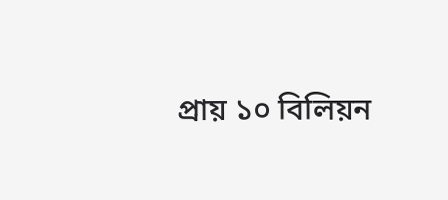প্রায় ১০ বিলিয়ন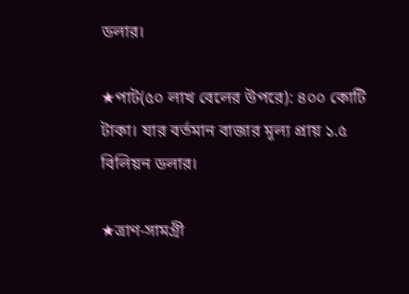ডলার।

★পাট(৫০ লাখ বেলের উপরে): ৪০০ কোটি টাকা। যার বর্তমান বাজার মূল্য প্রায় ১.৫ বিলিয়ন ডলার।

★ত্রাণ-সামগ্রী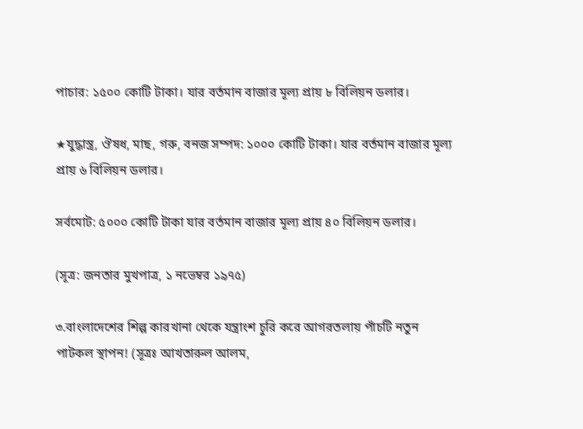পাচার: ১৫০০ কোটি টাকা। যার বর্তমান বাজার মূল্য প্রায় ৮ বিলিয়ন ডলার।

★যুদ্ধাস্ত্র, ঔষধ, মাছ, গরু, বনজ সম্পদ: ১০০০ কোটি টাকা। যার বর্তমান বাজার মূল্য প্রায় ৬ বিলিয়ন ডলার।

সর্বমোট: ৫০০০ কোটি টাকা যার বর্তমান বাজার মূল্য প্রায় ৪০ বিলিয়ন ডলার।

(সূত্র: জনতার মুখপাত্র, ১ নভেম্বর ১৯৭৫)

৩.বাংলাদেশের শিল্প কারখানা থেকে যন্ত্রাংশ চুরি করে আগরতলায় পাঁচটি নতুন পাটকল স্থাপন! (সূত্রঃ আখতারুল আলম,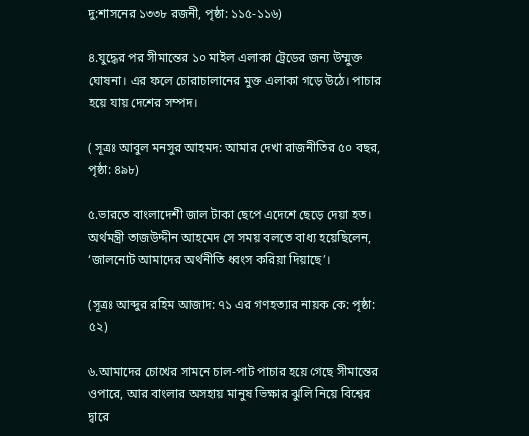দু:শাসনের ১৩৩৮ রজনী, পৃষ্ঠা: ১১৫-১১৬)

৪.যুদ্ধের পর সীমান্তের ১০ মাইল এলাকা ট্রেডের জন্য উম্মুক্ত ঘোষনা। এর ফলে চোরাচালানের মুক্ত এলাকা গড়ে উঠে। পাচার হয়ে যায় দেশের সম্পদ।

( সূত্রঃ আবুল মনসুর আহমদ: আমার দেখা রাজনীতির ৫০ বছর, পৃষ্ঠা: ৪৯৮)

৫.ভারতে বাংলাদেশী জাল টাকা ছেপে এদেশে ছেড়ে দেয়া হত। অর্থমন্ত্রী তাজউদ্দীন আহমেদ সে সময় বলতে বাধ্য হয়েছিলেন, ‘জালনোট আমাদের অর্থনীতি ধ্বংস করিয়া দিয়াছে’।

(সূত্রঃ আব্দুর রহিম আজাদ: ৭১ এর গণহত্যার নায়ক কে: পৃষ্ঠা: ৫২)

৬.আমাদের চোখের সামনে চাল-পাট পাচার হয়ে গেছে সীমান্তের ওপারে, আর বাংলার অসহায় মানুষ ভিক্ষার ঝুলি নিয়ে বিশ্বের দ্বারে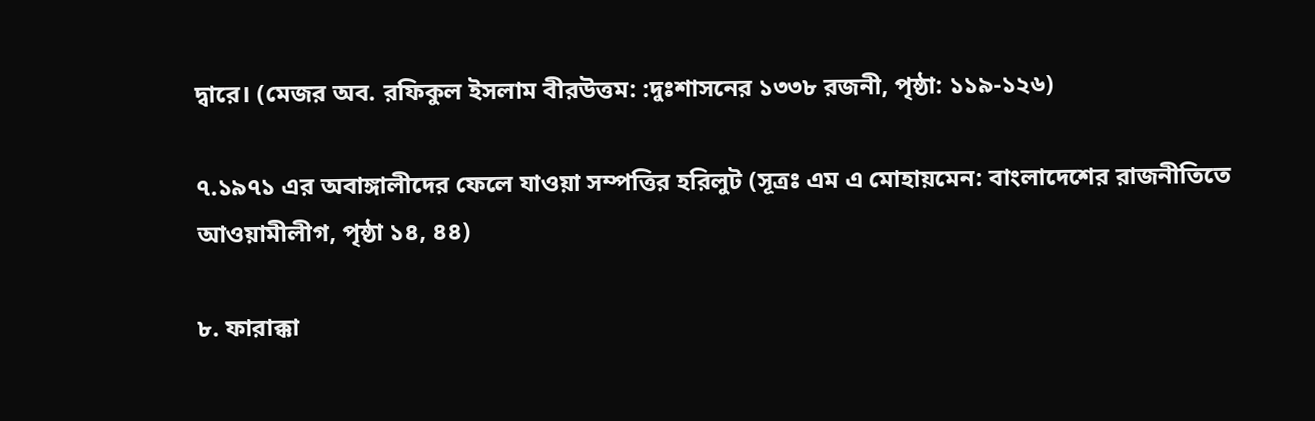দ্বারে। (মেজর অব. রফিকুল ইসলাম বীরউত্তম: :দুঃশাসনের ১৩৩৮ রজনী, পৃষ্ঠা: ১১৯-১২৬)

৭.১৯৭১ এর অবাঙ্গালীদের ফেলে যাওয়া সম্পত্তির হরিলুট (সূত্রঃ এম এ মোহায়মেন: বাংলাদেশের রাজনীতিতে আওয়ামীলীগ, পৃষ্ঠা ১৪, ৪৪)

৮. ফারাক্কা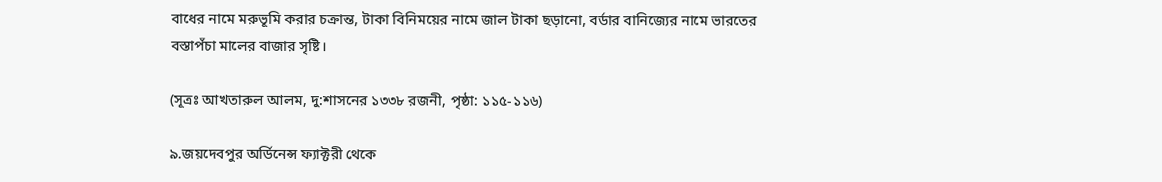বাধের নামে মরুভূমি করার চক্রান্ত, টাকা বিনিময়ের নামে জাল টাকা ছড়ানো, বর্ডার বানিজ্যের নামে ভারতের বস্তাপঁচা মালের বাজার সৃষ্টি।

(সূত্রঃ আখতারুল আলম, দু:শাসনের ১৩৩৮ রজনী, পৃষ্ঠা: ১১৫-১১৬)

৯.জয়দেবপুর অর্ডিনেন্স ফ্যাক্টরী থেকে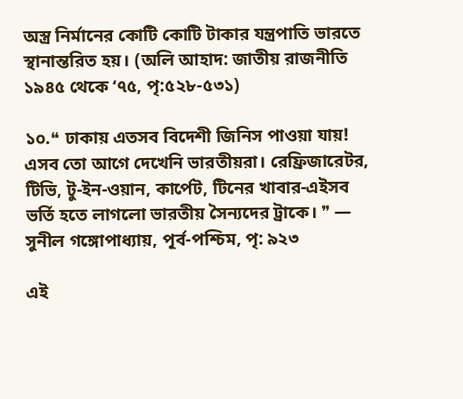অস্ত্র নির্মানের কোটি কোটি টাকার যন্ত্রপাতি ভারতে স্থানান্তরিত হয়। (অলি আহাদ: জাতীয় রাজনীতি ১৯৪৫ থেকে ‘৭৫, পৃ:৫২৮-৫৩১)

১০.❝ ঢাকায় এতসব বিদেশী জিনিস পাওয়া যায়! এসব তো আগে দেখেনি ভারতীয়রা। রেফ্রিজারেটর, টিভি, টু-ইন-ওয়ান, কার্পেট, টিনের খাবার-এইসব ভর্তি হতে লাগলো ভারতীয় সৈন্যদের ট্রাকে। ❞ — সুনীল গঙ্গোপাধ্যায়, পূর্ব-পশ্চিম, পৃ: ৯২৩

এই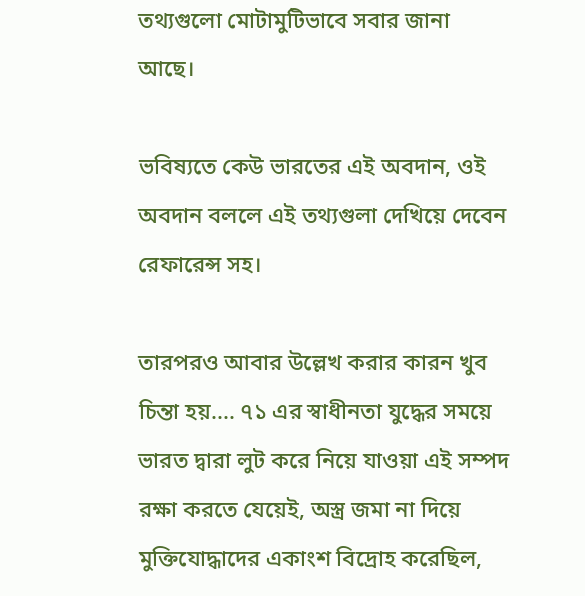তথ্যগুলো মোটামুটিভাবে সবার জানা আছে।

ভবিষ্যতে কেউ ভারতের এই অবদান, ওই অবদান বললে এই তথ্যগুলা দেখিয়ে দেবেন রেফারেন্স সহ।

তারপরও আবার উল্লেখ করার কারন খুব চিন্তা হয়.... ৭১ এর স্বাধীনতা যুদ্ধের সময়ে ভারত দ্বারা লুট করে নিয়ে যাওয়া এই সম্পদ রক্ষা করতে যেয়েই, অস্ত্র জমা না দিয়ে মুক্তিযোদ্ধাদের একাংশ বিদ্রোহ করেছিল,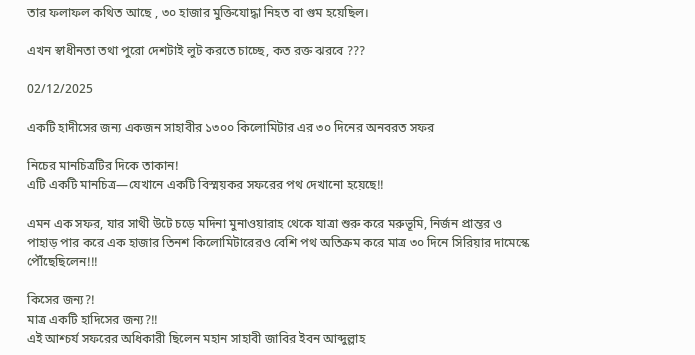তার ফলাফল কথিত আছে , ৩০ হাজার মুক্তিযোদ্ধা নিহত বা গুম হয়েছিল।

এখন স্বাধীনতা তথা পুরো দেশটাই লুট করতে চাচ্ছে, কত রক্ত ঝরবে ???

02/12/2025

একটি হাদীসের জন্য একজন সাহাবীর ১৩০০ কিলোমিটার এর ৩০ দিনের অনবরত সফর

নিচের মানচিত্রটির দিকে তাকান!
এটি একটি মানচিত্র—যেখানে একটি বিস্ময়কর সফরের পথ দেখানো হয়েছে!!

এমন এক সফর, যার সাথী উটে চড়ে মদিনা মুনাওয়ারাহ থেকে যাত্রা শুরু করে মরুভূমি, নির্জন প্রান্তর ও পাহাড় পার করে এক হাজার তিনশ কিলোমিটারেরও বেশি পথ অতিক্রম করে মাত্র ৩০ দিনে সিরিয়ার দামেস্কে পৌঁছেছিলেন!!!

কিসের জন্য?!
মাত্র একটি হাদিসের জন্য?!!
এই আশ্চর্য সফরের অধিকারী ছিলেন মহান সাহাবী জাবির ইবন আব্দুল্লাহ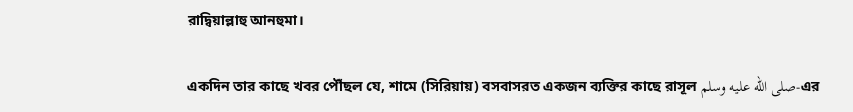রাদ্বিয়াল্লাহু আনহুমা।

একদিন তার কাছে খবর পৌঁছল যে, শামে (সিরিয়ায়) বসবাসরত একজন ব্যক্তির কাছে রাসূল صلى الله عليه وسلم-এর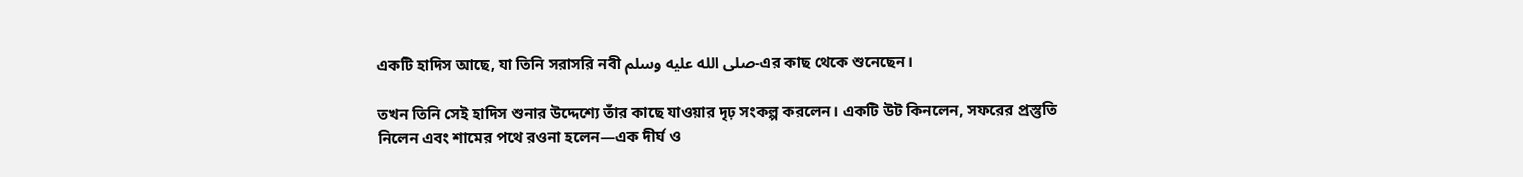একটি হাদিস আছে, যা তিনি সরাসরি নবী صلى الله عليه وسلم-এর কাছ থেকে শুনেছেন।

তখন তিনি সেই হাদিস শুনার উদ্দেশ্যে তাঁর কাছে যাওয়ার দৃঢ় সংকল্প করলেন। একটি উট কিনলেন, সফরের প্রস্তুতি নিলেন এবং শামের পথে রওনা হলেন—এক দীর্ঘ ও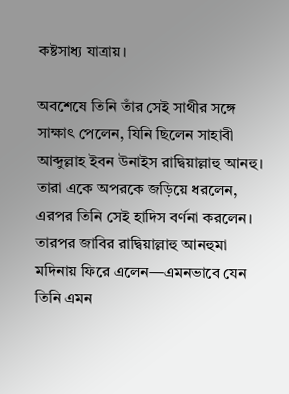কষ্টসাধ্য যাত্রায়।

অবশেষে তিনি তাঁর সেই সাথীর সঙ্গে সাক্ষাৎ পেলেন, যিনি ছিলেন সাহাবী আব্দুল্লাহ ইবন উনাইস রাদ্বিয়াল্লাহু আনহু। তারা একে অপরকে জড়িয়ে ধরলেন, এরপর তিনি সেই হাদিস বর্ণনা করলেন। তারপর জাবির রাদ্বিয়াল্লাহু আনহুমা মদিনায় ফিরে এলেন—এমনভাবে যেন তিনি এমন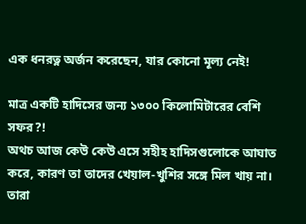এক ধনরত্ন অর্জন করেছেন, যার কোনো মূল্য নেই!

মাত্র একটি হাদিসের জন্য ১৩০০ কিলোমিটারের বেশি সফর?!
অথচ আজ কেউ কেউ এসে সহীহ হাদিসগুলোকে আঘাত করে, কারণ তা তাদের খেয়াল-খুশির সঙ্গে মিল খায় না। তারা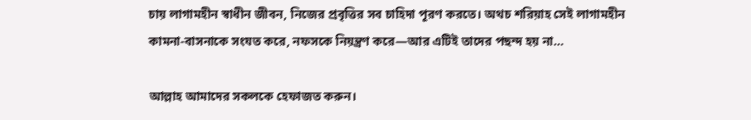চায় লাগামহীন স্বাধীন জীবন, নিজের প্রবৃত্তির সব চাহিদা পূরণ করতে। অথচ শরিয়াহ সেই লাগামহীন কামনা-বাসনাকে সংযত করে, নফসকে নিয়ন্ত্রণ করে—আর এটিই তাদের পছন্দ হয় না…

আল্লাহ আমাদের সকলকে হেফাজত করুন।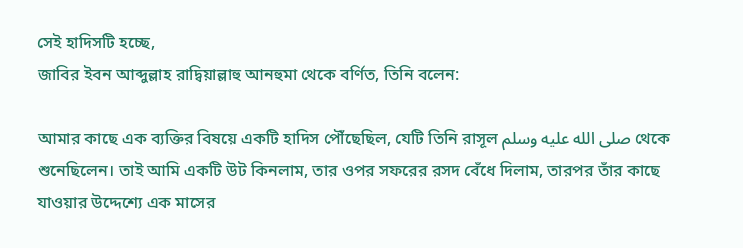সেই হাদিসটি হচ্ছে,
জাবির ইবন আব্দুল্লাহ রাদ্বিয়াল্লাহু আনহুমা থেকে বর্ণিত, তিনি বলেন:

আমার কাছে এক ব্যক্তির বিষয়ে একটি হাদিস পৌঁছেছিল, যেটি তিনি রাসূল صلى الله عليه وسلم থেকে শুনেছিলেন। তাই আমি একটি উট কিনলাম, তার ওপর সফরের রসদ বেঁধে দিলাম, তারপর তাঁর কাছে যাওয়ার উদ্দেশ্যে এক মাসের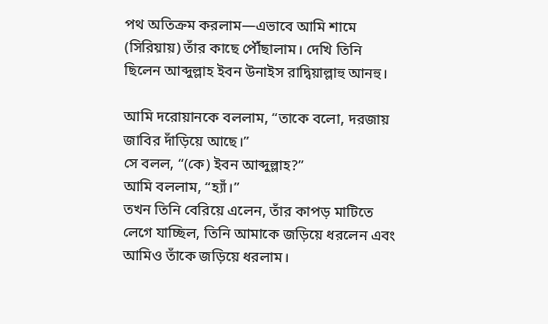পথ অতিক্রম করলাম—এভাবে আমি শামে (সিরিয়ায়) তাঁর কাছে পৌঁছালাম। দেখি তিনি ছিলেন আব্দুল্লাহ ইবন উনাইস রাদ্বিয়াল্লাহু আনহু।

আমি দরোয়ানকে বললাম, “তাকে বলো, দরজায় জাবির দাঁড়িয়ে আছে।”
সে বলল, “(কে) ইবন আব্দুল্লাহ?”
আমি বললাম, “হ্যাঁ।”
তখন তিনি বেরিয়ে এলেন, তাঁর কাপড় মাটিতে লেগে যাচ্ছিল, তিনি আমাকে জড়িয়ে ধরলেন এবং আমিও তাঁকে জড়িয়ে ধরলাম।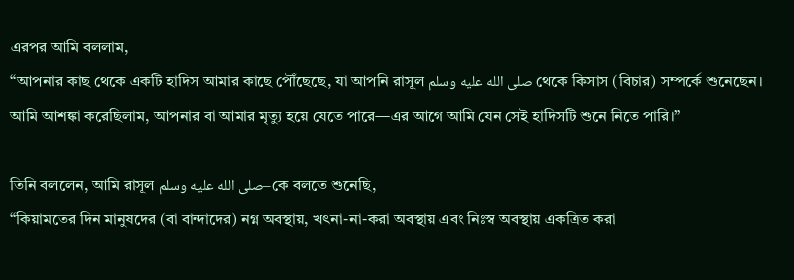এরপর আমি বললাম,
“আপনার কাছ থেকে একটি হাদিস আমার কাছে পৌঁছেছে, যা আপনি রাসূল صلى الله عليه وسلم থেকে কিসাস (বিচার) সম্পর্কে শুনেছেন। আমি আশঙ্কা করেছিলাম, আপনার বা আমার মৃত্যু হয়ে যেতে পারে—এর আগে আমি যেন সেই হাদিসটি শুনে নিতে পারি।”

তিনি বললেন, আমি রাসূল صلى الله عليه وسلم–কে বলতে শুনেছি,
“কিয়ামতের দিন মানুষদের (বা বান্দাদের) নগ্ন অবস্থায়, খৎনা-না-করা অবস্থায় এবং নিঃস্ব অবস্থায় একত্রিত করা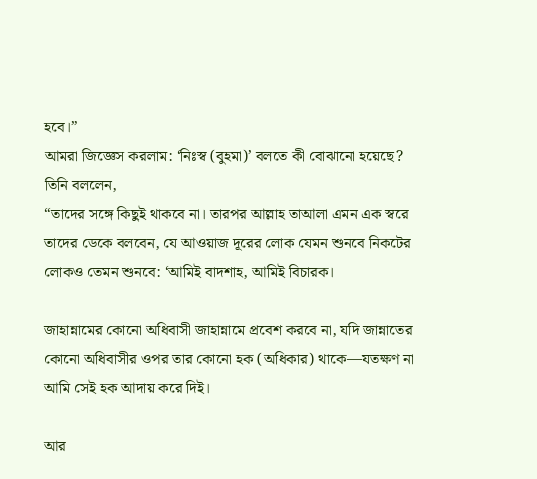হবে।”
আমরা জিজ্ঞেস করলাম: ‘নিঃস্ব (বুহমা)’ বলতে কী বোঝানো হয়েছে?
তিনি বললেন,
“তাদের সঙ্গে কিছুই থাকবে না। তারপর আল্লাহ তাআলা এমন এক স্বরে তাদের ডেকে বলবেন, যে আওয়াজ দূরের লোক যেমন শুনবে নিকটের লোকও তেমন শুনবে: ‘আমিই বাদশাহ, আমিই বিচারক।

জাহান্নামের কোনো অধিবাসী জাহান্নামে প্রবেশ করবে না, যদি জান্নাতের কোনো অধিবাসীর ওপর তার কোনো হক (অধিকার) থাকে—যতক্ষণ না আমি সেই হক আদায় করে দিই।

আর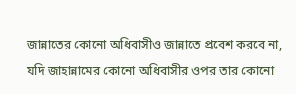জান্নাতের কোনো অধিবাসীও জান্নাতে প্রবেশ করবে না, যদি জাহান্নামের কোনো অধিবাসীর ওপর তার কোনো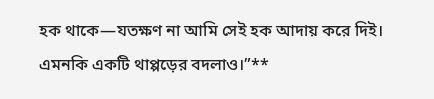হক থাকে—যতক্ষণ না আমি সেই হক আদায় করে দিই। এমনকি একটি থাপ্পড়ের বদলাও।”**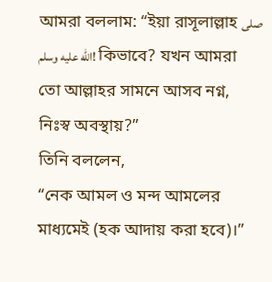আমরা বললাম: “ইয়া রাসূলাল্লাহ صلى الله عليه وسلم! কিভাবে? যখন আমরা তো আল্লাহর সামনে আসব নগ্ন, নিঃস্ব অবস্থায়?”
তিনি বললেন,
“নেক আমল ও মন্দ আমলের মাধ্যমেই (হক আদায় করা হবে)।”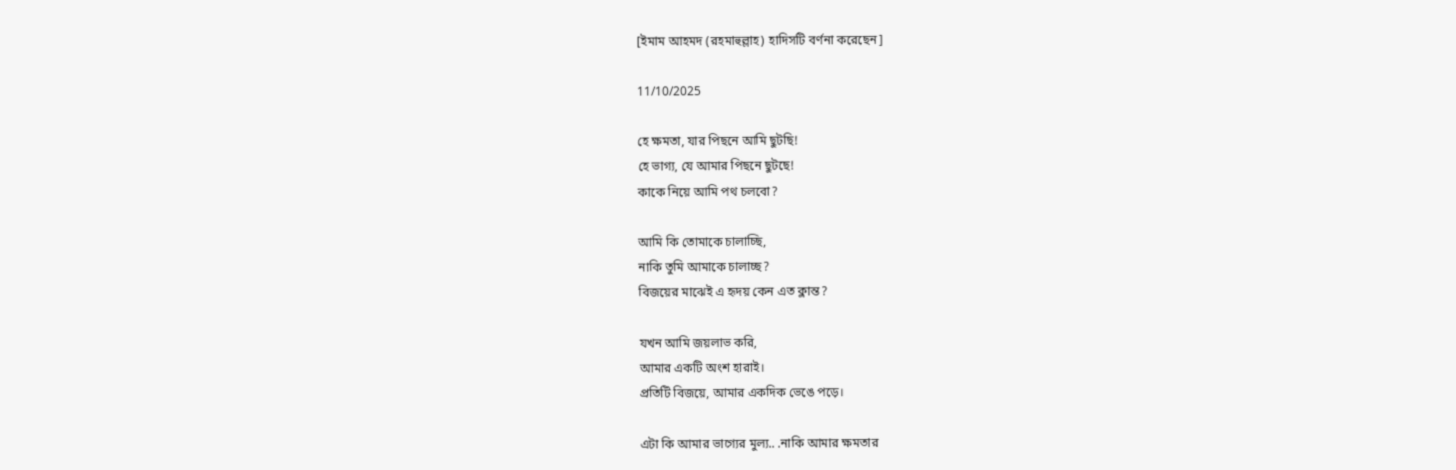[ইমাম আহমদ (রহমাহুল্লাহ) হাদিসটি বর্ণনা করেছেন]

11/10/2025

হে ক্ষমতা, যার পিছনে আমি ছুটছি!
হে ভাগ্য, যে আমার পিছনে ছুটছে!
কাকে নিয়ে আমি পথ চলবো?

আমি কি তোমাকে চালাচ্ছি,
নাকি তুমি আমাকে চালাচ্ছ?
বিজয়ের মাঝেই এ হৃদয় কেন এত ক্লান্ত?

যখন আমি জয়লাভ করি,
আমার একটি অংশ হারাই।
প্রতিটি বিজয়ে, আমার একদিক ভেঙে পড়ে।

এটা কি আমার ভাগ্যের মুল্য.. .নাকি আমার ক্ষমতার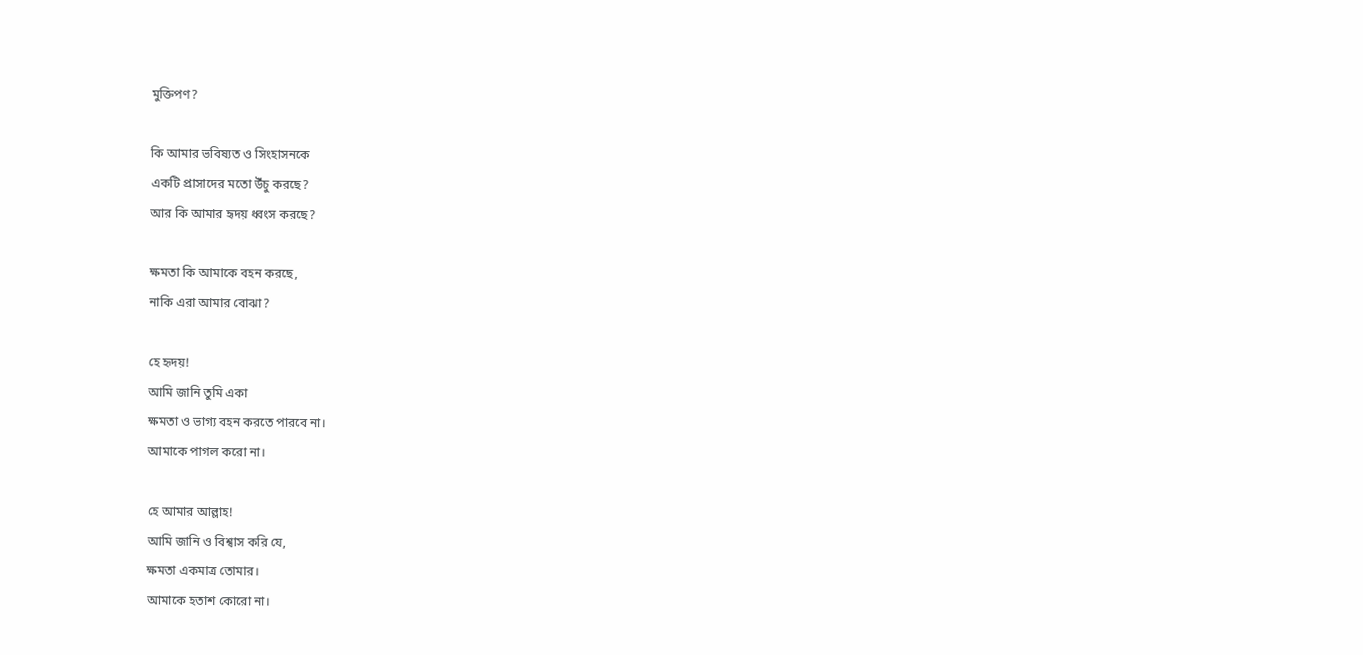মুক্তিপণ?

কি আমার ভবিষ্যত ও সিংহাসনকে
একটি প্রাসাদের মতো উঁচু করছে?
আর কি আমার হৃদয় ধ্বংস করছে?

ক্ষমতা কি আমাকে বহন করছে,
নাকি এরা আমার বোঝা?

হে হৃদয়!
আমি জানি তুমি একা
ক্ষমতা ও ভাগ্য বহন করতে পারবে না।
আমাকে পাগল করো না।

হে আমার আল্লাহ!
আমি জানি ও বিশ্বাস করি যে,
ক্ষমতা একমাত্র তোমার।
আমাকে হতাশ কোরো না।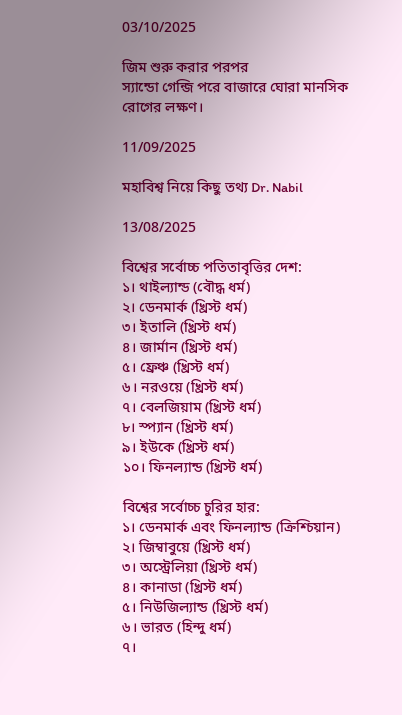03/10/2025

জিম শুরু করার পরপর
স্যান্ডো গেন্জি পরে বাজারে ঘোরা মানসিক রোগের লক্ষণ।

11/09/2025

মহাবিশ্ব নিয়ে কিছু তথ্য Dr. Nabil

13/08/2025

বিশ্বের সর্বোচ্চ পতিতাবৃত্তির দেশ:
১। থাইল্যান্ড (বৌদ্ধ ধর্ম)
২। ডেনমার্ক (খ্রিস্ট ধর্ম)
৩। ইতালি (খ্রিস্ট ধর্ম)
৪। জার্মান (খ্রিস্ট ধর্ম)
৫। ফ্রেঞ্চ (খ্রিস্ট ধর্ম)
৬। নরওয়ে (খ্রিস্ট ধর্ম)
৭। বেলজিয়াম (খ্রিস্ট ধর্ম)
৮। স্প্যান (খ্রিস্ট ধর্ম)
৯। ইউকে (খ্রিস্ট ধর্ম)
১০। ফিনল্যান্ড (খ্রিস্ট ধর্ম)

বিশ্বের সর্বোচ্চ চুরির হার:
১। ডেনমার্ক এবং ফিনল্যান্ড (ক্রিশ্চিয়ান)
২। জিম্বাবুয়ে (খ্রিস্ট ধর্ম)
৩। অস্ট্রেলিয়া (খ্রিস্ট ধর্ম)
৪। কানাডা (খ্রিস্ট ধর্ম)
৫। নিউজিল্যান্ড (খ্রিস্ট ধর্ম)
৬। ভারত (হিন্দু ধর্ম)
৭।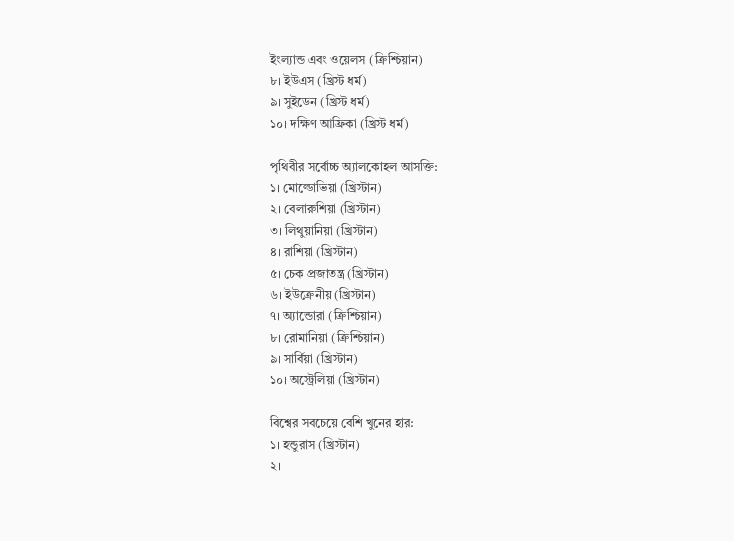ইংল্যান্ড এবং ওয়েলস (ক্রিশ্চিয়ান)
৮। ইউএস (খ্রিস্ট ধর্ম)
৯। সুইডেন (খ্রিস্ট ধর্ম)
১০। দক্ষিণ আফ্রিকা (খ্রিস্ট ধর্ম)

পৃথিবীর সর্বোচ্চ অ্যালকোহল আসক্তি:
১। মোল্ডোভিয়া (খ্রিস্টান)
২। বেলারুশিয়া (খ্রিস্টান)
৩। লিথুয়ানিয়া (খ্রিস্টান)
৪। রাশিয়া (খ্রিস্টান)
৫। চেক প্রজাতন্ত্র (খ্রিস্টান)
৬। ইউক্রেনীয় (খ্রিস্টান)
৭। অ্যান্ডোরা (ক্রিশ্চিয়ান)
৮। রোমানিয়া (ক্রিশ্চিয়ান)
৯। সার্বিয়া (খ্রিস্টান)
১০। অস্ট্রেলিয়া (খ্রিস্টান)

বিশ্বের সবচেয়ে বেশি খুনের হার:
১। হন্ডুরাস (খ্রিস্টান)
২।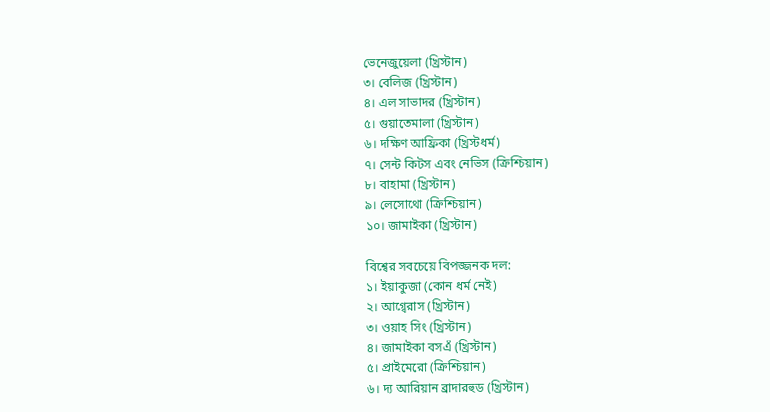ভেনেজুয়েলা (খ্রিস্টান)
৩। বেলিজ (খ্রিস্টান)
৪। এল সাভাদর (খ্রিস্টান)
৫। গুয়াতেমালা (খ্রিস্টান)
৬। দক্ষিণ আফ্রিকা (খ্রিস্টধর্ম)
৭। সেন্ট কিটস এবং নেভিস (ক্রিশ্চিয়ান)
৮। বাহামা (খ্রিস্টান)
৯। লেসোথো (ক্রিশ্চিয়ান)
১০। জামাইকা (খ্রিস্টান)

বিশ্বের সবচেয়ে বিপজ্জনক দল:
১। ইয়াকুজা (কোন ধর্ম নেই)
২। আগ্বেরাস (খ্রিস্টান)
৩। ওয়াহ সিং (খ্রিস্টান)
৪। জামাইকা বসএঁ (খ্রিস্টান)
৫। প্রাইমেরো (ক্রিশ্চিয়ান)
৬। দ্য আরিয়ান ব্রাদারহুড (খ্রিস্টান)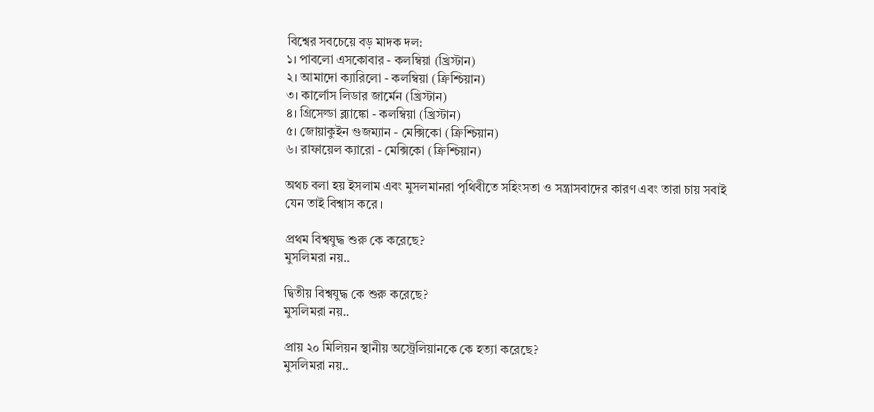বিশ্বের সবচেয়ে বড় মাদক দল:
১। পাবলো এসকোবার - কলম্বিয়া (খ্রিস্টান)
২। আমাদো ক্যারিলো - কলম্বিয়া (ক্রিশ্চিয়ান)
৩। কার্লোস লিডার জার্মেন (খ্রিস্টান)
৪। গ্রিসেল্ডা ব্ল্যাঙ্কো - কলম্বিয়া (খ্রিস্টান)
৫। জোয়াকুইন গুজম্যান - মেক্সিকো (ক্রিশ্চিয়ান)
৬। রাফায়েল ক্যারো - মেক্সিকো (ক্রিশ্চিয়ান)

অথচ বলা হয় ইসলাম এবং মুসলমানরা পৃথিবীতে সহিংসতা ও সন্ত্রাসবাদের কারণ এবং তারা চায় সবাই যেন তাই বিশ্বাস করে ।

প্রথম বিশ্বযুদ্ধ শুরু কে করেছে?
মুসলিমরা নয়..

দ্বিতীয় বিশ্বযুদ্ধ কে শুরু করেছে?
মুসলিমরা নয়..

প্রায় ২০ মিলিয়ন স্থানীয় অস্ট্রেলিয়ানকে কে হত্যা করেছে?
মুসলিমরা নয়..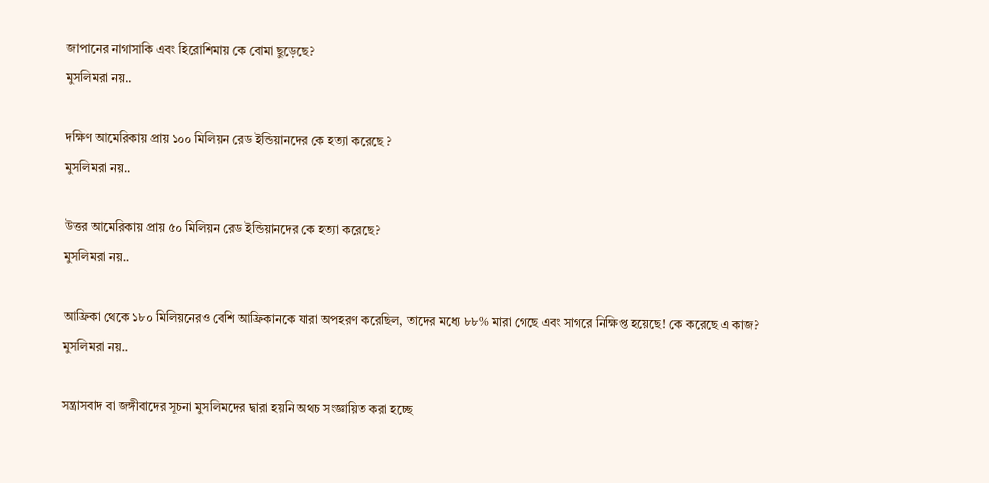জাপানের নাগাসাকি এবং হিরোশিমায় কে বোমা ছুড়েছে?
মুসলিমরা নয়..

দক্ষিণ আমেরিকায় প্রায় ১০০ মিলিয়ন রেড ইন্ডিয়ানদের কে হত্যা করেছে ?
মুসলিমরা নয়..

উত্তর আমেরিকায় প্রায় ৫০ মিলিয়ন রেড ইন্ডিয়ানদের কে হত্যা করেছে?
মুসলিমরা নয়..

আফ্রিকা থেকে ১৮০ মিলিয়নেরও বেশি আফ্রিকানকে যারা অপহরণ করেছিল, তাদের মধ্যে ৮৮% মারা গেছে এবং সাগরে নিক্ষিপ্ত হয়েছে! কে করেছে এ কাজ?
মুসলিমরা নয়..

সন্ত্রাসবাদ বা জঙ্গীবাদের সূচনা মুসলিমদের দ্বারা হয়নি অথচ সংজ্ঞায়িত করা হচ্ছে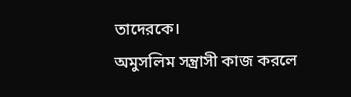তাদেরকে।
অমুসলিম সন্ত্রাসী কাজ করলে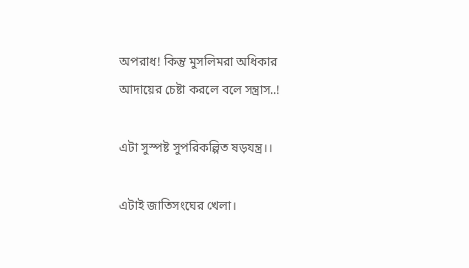অপরাধ! কিন্তু মুসলিমরা অধিকার আদায়ের চেষ্টা করলে বলে সন্ত্রাস..!

এটা সুস্পষ্ট সুপরিকল্পিত ষড়যন্ত্র।।

এটাই জাতিসংঘের খেলা।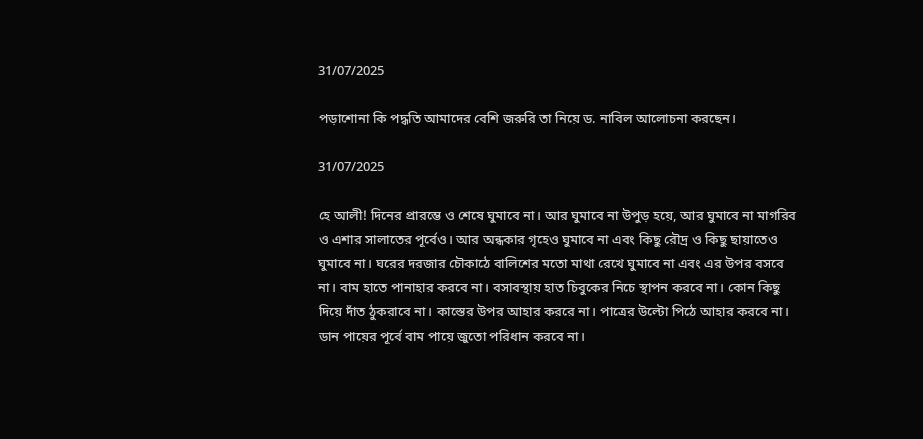31/07/2025

পড়াশোনা কি পদ্ধতি আমাদের বেশি জরুরি তা নিয়ে ড. নাবিল আলোচনা করছেন।

31/07/2025

হে আলী! দিনের প্রারম্ভে ও শেষে ঘুমাবে না। আর ঘুমাবে না উপুড় হয়ে, আর ঘুমাবে না মাগরিব ও এশার সালাতের পূর্বেও। আর অন্ধকার গৃহেও ঘুমাবে না এবং কিছু রৌদ্র ও কিছু ছায়াতেও ঘুমাবে না। ঘরের দরজার চৌকাঠে বালিশের মতো মাথা রেখে ঘুমাবে না এবং এর উপর বসবে না। বাম হাতে পানাহার করবে না। বসাবস্থায় হাত চিবুকের নিচে স্থাপন করবে না। কোন কিছু দিয়ে দাঁত ঠুকরাবে না। কাস্তের উপর আহার কররে না। পাত্রের উল্টো পিঠে আহার করবে না। ডান পায়ের পূর্বে বাম পায়ে জুতো পরিধান করবে না।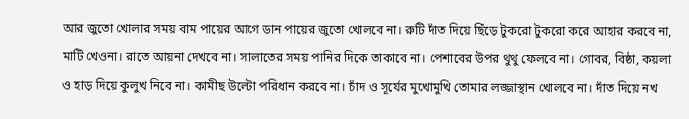আর জুতো খোলার সময় বাম পায়ের আগে ডান পায়ের জুতো খোলবে না। রুটি দাঁত দিয়ে ছিঁড়ে টুকরো টুকরো করে আহার করবে না, মাটি খেওনা। রাতে আয়না দেখবে না। সালাতের সময় পানির দিকে তাকাবে না। পেশাবের উপর থুথু ফেলবে না। গোবর, বিষ্ঠা, কয়লা ও হাড় দিয়ে কুলুখ নিবে না। কামীছ উল্টো পরিধান করবে না। চাঁদ ও সূর্যের মুখোমুখি তোমার লজ্জাস্থান খোলবে না। দাঁত দিয়ে নখ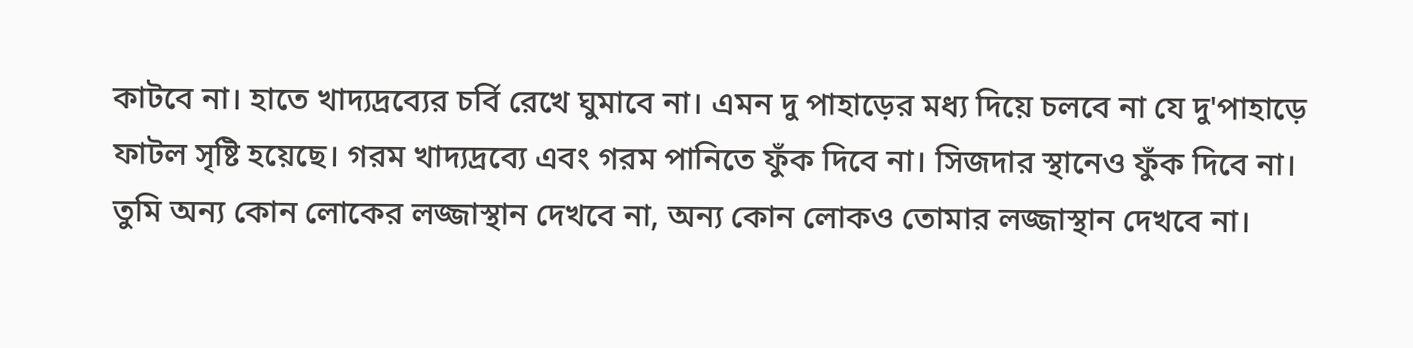কাটবে না। হাতে খাদ্যদ্রব্যের চর্বি রেখে ঘুমাবে না। এমন দু পাহাড়ের মধ্য দিয়ে চলবে না যে দু'পাহাড়ে ফাটল সৃষ্টি হয়েছে। গরম খাদ্যদ্রব্যে এবং গরম পানিতে ফুঁক দিবে না। সিজদার স্থানেও ফুঁক দিবে না।
তুমি অন্য কোন লোকের লজ্জাস্থান দেখবে না, অন্য কোন লোকও তোমার লজ্জাস্থান দেখবে না।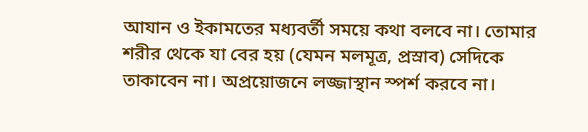আযান ও ইকামতের মধ্যবর্তী সময়ে কথা বলবে না। তোমার শরীর থেকে যা বের হয় (যেমন মলমূত্র, প্রস্রাব) সেদিকে তাকাবেন না। অপ্রয়োজনে লজ্জাস্থান স্পর্শ করবে না।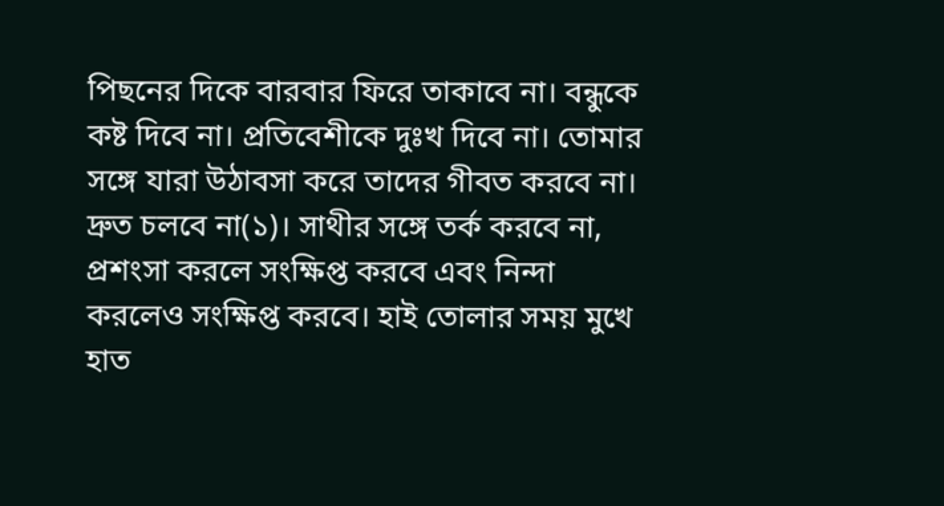পিছনের দিকে বারবার ফিরে তাকাবে না। বন্ধুকে কষ্ট দিবে না। প্রতিবেশীকে দুঃখ দিবে না। তোমার সঙ্গে যারা উঠাবসা করে তাদের গীবত করবে না। দ্রুত চলবে না(১)। সাথীর সঙ্গে তর্ক করবে না, প্রশংসা করলে সংক্ষিপ্ত করবে এবং নিন্দা করলেও সংক্ষিপ্ত করবে। হাই তোলার সময় মুখে হাত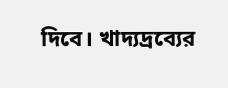দিবে। খাদ্যদ্রব্যের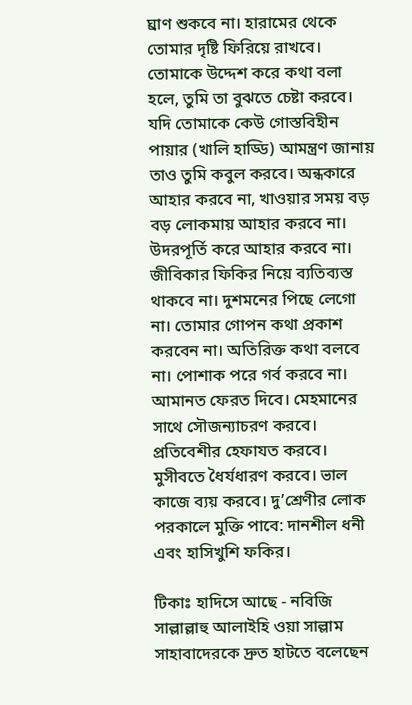ঘ্রাণ শুকবে না। হারামের থেকে তোমার দৃষ্টি ফিরিয়ে রাখবে। তোমাকে উদ্দেশ করে কথা বলা হলে, তুমি তা বুঝতে চেষ্টা করবে। যদি তোমাকে কেউ গোস্তবিহীন পায়ার (খালি হাড্ডি) আমন্ত্রণ জানায় তাও তুমি কবুল করবে। অন্ধকারে আহার করবে না, খাওয়ার সময় বড় বড় লোকমায় আহার করবে না। উদরপূর্তি করে আহার করবে না।
জীবিকার ফিকির নিয়ে ব্যতিব্যস্ত থাকবে না। দুশমনের পিছে লেগো না। তোমার গোপন কথা প্রকাশ করবেন না। অতিরিক্ত কথা বলবে না। পোশাক পরে গর্ব করবে না। আমানত ফেরত দিবে। মেহমানের সাথে সৌজন্যাচরণ করবে। প্রতিবেশীর হেফাযত করবে। মুসীবতে ধৈর্যধারণ করবে। ভাল কাজে ব্যয় করবে। দু’শ্রেণীর লোক পরকালে মুক্তি পাবে: দানশীল ধনী এবং হাসিখুশি ফকির।

টিকাঃ হাদিসে আছে - নবিজি সাল্লাল্লাহু আলাইহি ওয়া সাল্লাম সাহাবাদেরকে দ্রুত হাটতে বলেছেন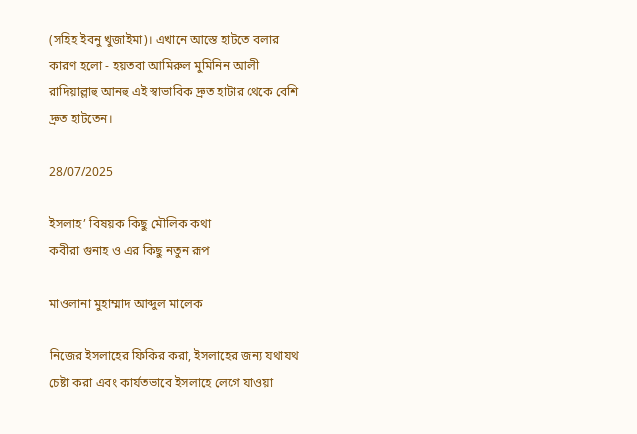(সহিহ ইবনু খুজাইমা)। এখানে আস্তে হাটতে বলার কারণ হলো - হয়তবা আমিরুল মুমিনিন আলী রাদিয়াল্লাহু আনহু এই স্বাভাবিক দ্রুত হাটার থেকে বেশি দ্রুত হাটতেন।

28/07/2025

ইসলাহ’ বিষয়ক কিছু মৌলিক কথা
কবীরা গুনাহ ও এর কিছু নতুন রূপ

মাওলানা মুহাম্মাদ আব্দুল মালেক

নিজের ইসলাহের ফিকির করা, ইসলাহের জন্য যথাযথ চেষ্টা করা এবং কার্যতভাবে ইসলাহে লেগে যাওয়া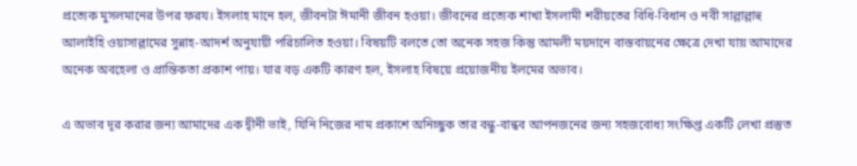প্রত্যেক মুসলমানের উপর ফরয। ইসলাহ মানে হল, জীবনটা ঈমানী জীবন হওয়া। জীবনের প্রত্যেক শাখা ইসলামী শরীয়তের বিধি-বিধান ও নবী সাল্লাল্লাহু আলাইহি ওয়াসাল্লামের সুন্নাহ-আদর্শ অনুযায়ী পরিচালিত হওয়া। বিষয়টি বলতে তো অনেক সহজ কিন্তু আমলী ময়দানে বাস্তবায়নের ক্ষেত্রে দেখা যায় আমাদের অনেক অবহেলা ও প্রান্তিকতা প্রকাশ পায়। যার বড় একটি কারণ হল, ইসলাহ বিষয়ে প্রয়োজনীয় ইলমের অভাব।

এ অভাব দূর করার জন্য আমাদের এক দ্বীনী ভাই, যিনি নিজের নাম প্রকাশে অনিচ্ছুক তার বন্ধু-বান্ধব আপনজনের জন্য সহজবোধ্য সংক্ষিপ্ত একটি লেখা প্রস্তুত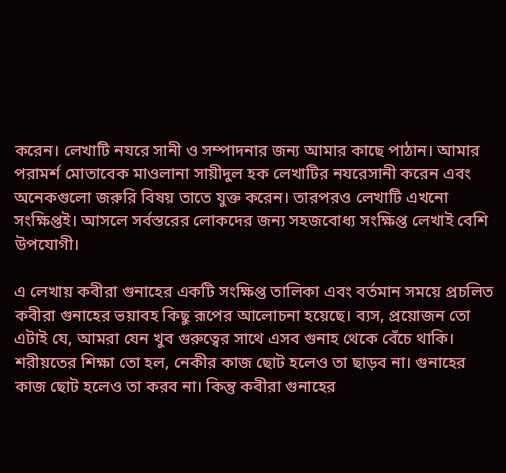করেন। লেখাটি নযরে সানী ও সম্পাদনার জন্য আমার কাছে পাঠান। আমার পরামর্শ মোতাবেক মাওলানা সায়ীদুল হক লেখাটির নযরেসানী করেন এবং অনেকগুলো জরুরি বিষয় তাতে যুক্ত করেন। তারপরও লেখাটি এখনো সংক্ষিপ্তই। আসলে সর্বস্তরের লোকদের জন্য সহজবোধ্য সংক্ষিপ্ত লেখাই বেশি উপযোগী।

এ লেখায় কবীরা গুনাহের একটি সংক্ষিপ্ত তালিকা এবং বর্তমান সময়ে প্রচলিত কবীরা গুনাহের ভয়াবহ কিছু রূপের আলোচনা হয়েছে। ব্যস, প্রয়োজন তো এটাই যে, আমরা যেন খুব গুরুত্বের সাথে এসব গুনাহ থেকে বেঁচে থাকি। শরীয়তের শিক্ষা তো হল, নেকীর কাজ ছোট হলেও তা ছাড়ব না। গুনাহের কাজ ছোট হলেও তা করব না। কিন্তু কবীরা গুনাহের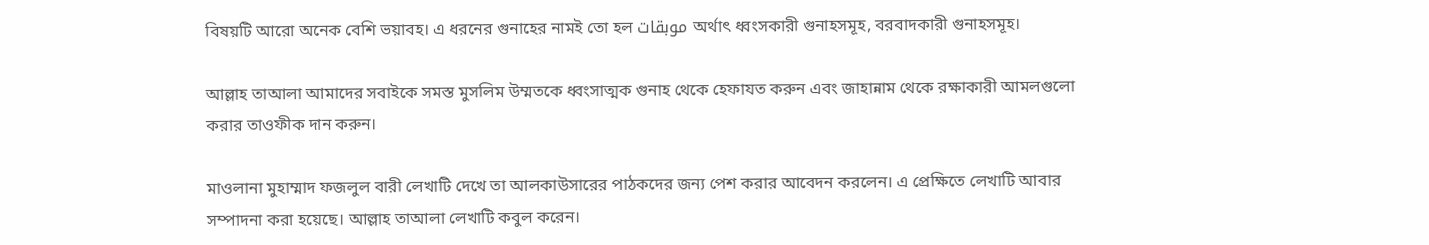বিষয়টি আরো অনেক বেশি ভয়াবহ। এ ধরনের গুনাহের নামই তো হল موبقات অর্থাৎ ধ্বংসকারী গুনাহসমূহ, বরবাদকারী গুনাহসমূহ।

আল্লাহ তাআলা আমাদের সবাইকে সমস্ত মুসলিম উম্মতকে ধ্বংসাত্মক গুনাহ থেকে হেফাযত করুন এবং জাহান্নাম থেকে রক্ষাকারী আমলগুলো করার তাওফীক দান করুন।

মাওলানা মুহাম্মাদ ফজলুল বারী লেখাটি দেখে তা আলকাউসারের পাঠকদের জন্য পেশ করার আবেদন করলেন। এ প্রেক্ষিতে লেখাটি আবার সম্পাদনা করা হয়েছে। আল্লাহ তাআলা লেখাটি কবুল করেন।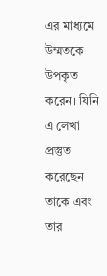এর মাধ্যমে উম্মতকে উপকৃত করেন। যিনি এ লেখা প্রস্তুত করেছেন তাকে এবং তার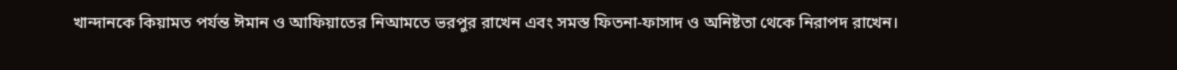খান্দানকে কিয়ামত পর্যন্ত ঈমান ও আফিয়াতের নিআমতে ভরপুর রাখেন এবং সমস্ত ফিতনা-ফাসাদ ও অনিষ্টতা থেকে নিরাপদ রাখেন।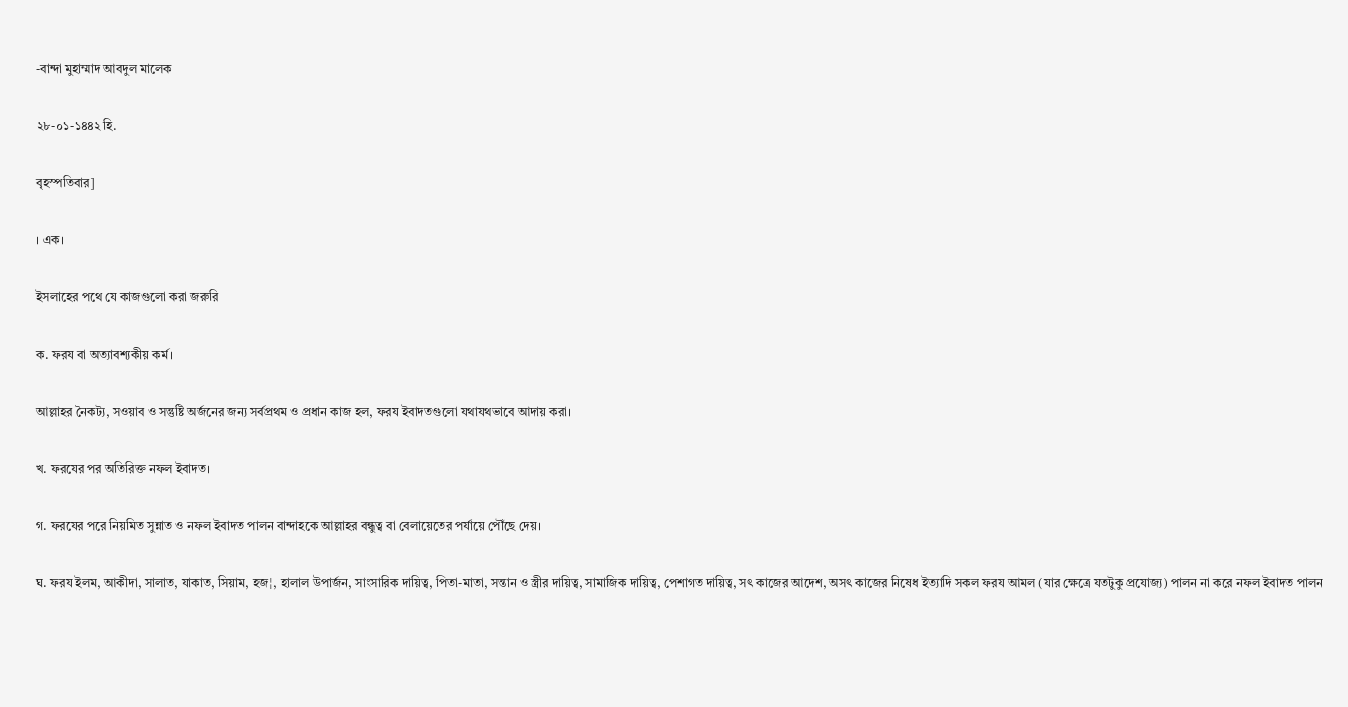-বান্দা মুহাম্মাদ আবদুল মালেক

২৮-০১-১৪৪২ হি.

বৃহস্পতিবার]

। এক।

ইসলাহের পথে যে কাজগুলো করা জরুরি

ক. ফরয বা অত্যাবশ্যকীয় কর্ম।

আল্লাহর নৈকট্য, সওয়াব ও সন্তুষ্টি অর্জনের জন্য সর্বপ্রথম ও প্রধান কাজ হল, ফরয ইবাদতগুলো যথাযথভাবে আদায় করা।

খ. ফরযের পর অতিরিক্ত নফল ইবাদত।

গ. ফরযের পরে নিয়মিত সুন্নাত ও নফল ইবাদত পালন বান্দাহকে আল্লাহর বন্ধুত্ব বা বেলায়েতের পর্যায়ে পৌঁছে দেয়।

ঘ. ফরয ইলম, আকীদা, সালাত, যাকাত, সিয়াম, হজ¦, হালাল উপার্জন, সাংসারিক দায়িত্ব, পিতা-মাতা, সন্তান ও স্ত্রীর দায়িত্ব, সামাজিক দায়িত্ব, পেশাগত দায়িত্ব, সৎ কাজের আদেশ, অসৎ কাজের নিষেধ ইত্যাদি সকল ফরয আমল (যার ক্ষেত্রে যতটুকু প্রযোজ্য) পালন না করে নফল ইবাদত পালন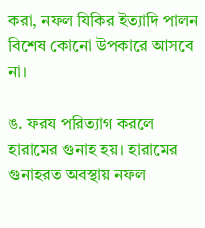করা, নফল যিকির ইত্যাদি পালন বিশেষ কোনো উপকারে আসবে না।

ঙ. ফরয পরিত্যাগ করলে হারামের গুনাহ হয়। হারামের গুনাহরত অবস্থায় নফল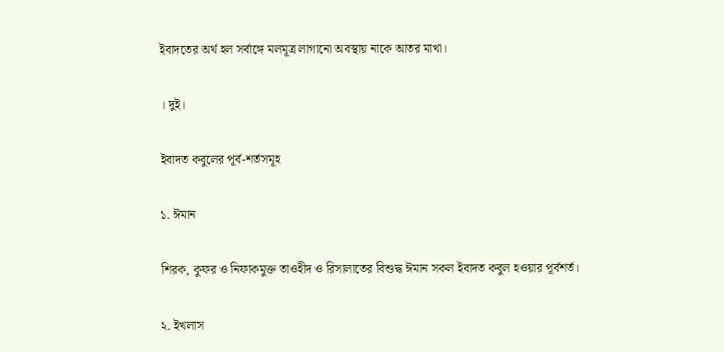ইবাদতের অর্থ হল সর্বাঙ্গে মলমূত্র লাগানো অবস্থায় নাকে আতর মাখা।

। দুই।

ইবাদত কবুলের পূর্ব-শর্তসমূহ

১. ঈমান

শিরক, কুফর ও নিফাকমুক্ত তাওহীদ ও রিসালাতের বিশুদ্ধ ঈমান সকল ইবাদত কবুল হওয়ার পূর্বশর্ত।

২. ইখলাস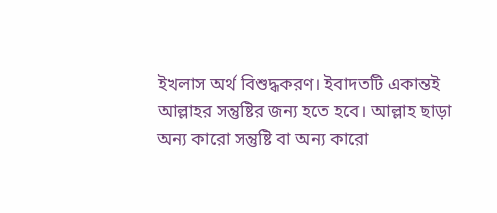ইখলাস অর্থ বিশুদ্ধকরণ। ইবাদতটি একান্তই আল্লাহর সন্তুষ্টির জন্য হতে হবে। আল্লাহ ছাড়া অন্য কারো সন্তুষ্টি বা অন্য কারো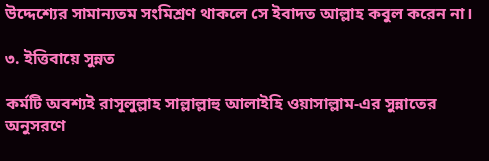উদ্দেশ্যের সামান্যতম সংমিশ্রণ থাকলে সে ইবাদত আল্লাহ কবুল করেন না।

৩. ইত্তিবায়ে সুন্নত

কর্মটি অবশ্যই রাসূলুল্লাহ সাল্লাল্লাহু আলাইহি ওয়াসাল্লাম-এর সুন্নাতের অনুসরণে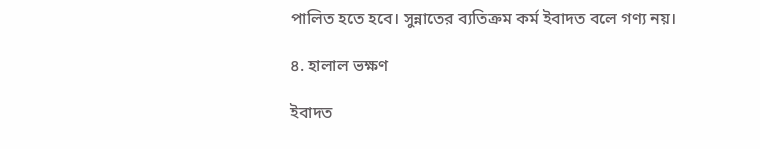পালিত হতে হবে। সুন্নাতের ব্যতিক্রম কর্ম ইবাদত বলে গণ্য নয়।

৪. হালাল ভক্ষণ

ইবাদত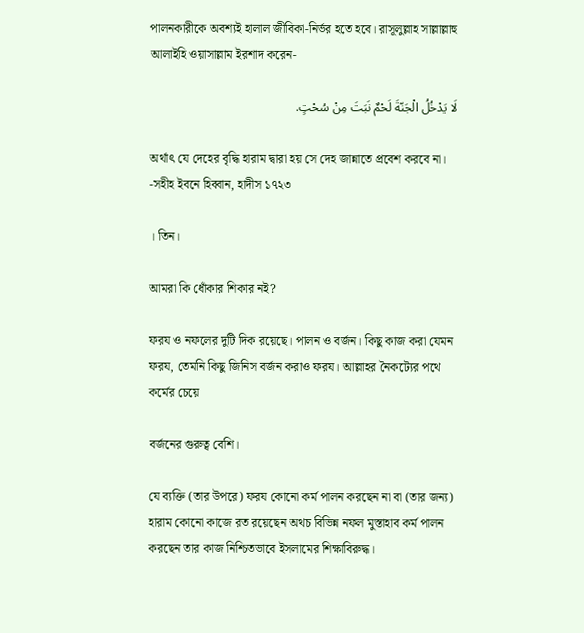পালনকারীকে অবশ্যই হালাল জীবিকা-নির্ভর হতে হবে। রাসূলুল্লাহ সাল্লাল্লাহু আলাইহি ওয়াসাল্লাম ইরশাদ করেন-

لَا يَدْخُلُ الْجَنّةَ لَحْمٌ نَبَتَ مِنْ سُحْتٍ.

অর্থাৎ যে দেহের বৃদ্ধি হারাম দ্বারা হয় সে দেহ জান্নাতে প্রবেশ করবে না। -সহীহ ইবনে হিব্বান, হাদীস ১৭২৩

। তিন।

আমরা কি ধোঁকার শিকার নই?

ফরয ও নফলের দুটি দিক রয়েছে। পালন ও বর্জন। কিছু কাজ করা যেমন ফরয, তেমনি কিছু জিনিস বর্জন করাও ফরয। আল্লাহর নৈকট্যের পথে কর্মের চেয়ে

বর্জনের গুরুত্ব বেশি।

যে ব্যক্তি (তার উপরে) ফরয কোনো কর্ম পালন করছেন না বা (তার জন্য) হারাম কোনো কাজে রত রয়েছেন অথচ বিভিন্ন নফল মুস্তাহাব কর্ম পালন করছেন তার কাজ নিশ্চিতভাবে ইসলামের শিক্ষাবিরুদ্ধ।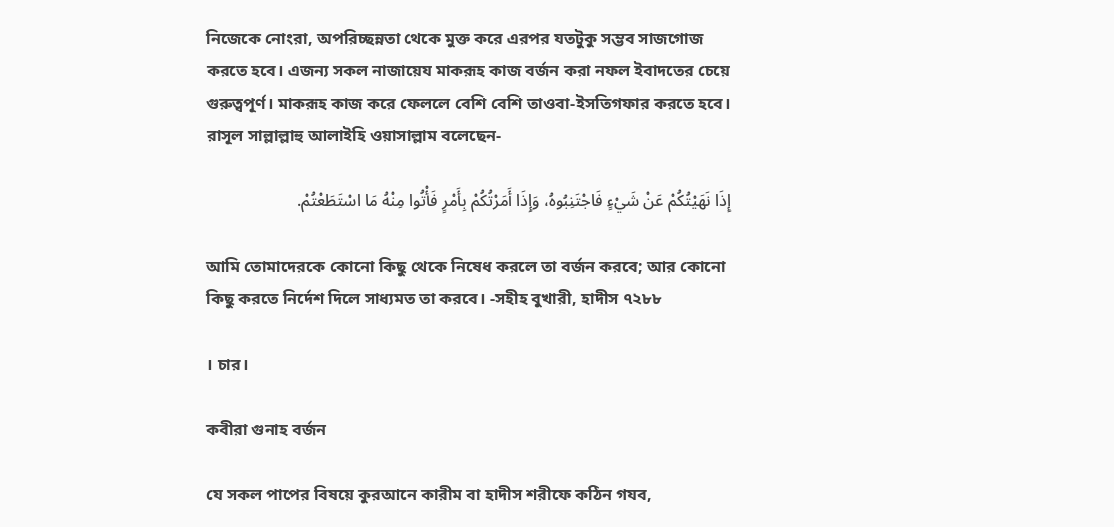নিজেকে নোংরা, অপরিচ্ছন্নতা থেকে মুক্ত করে এরপর যতটুকু সম্ভব সাজগোজ করতে হবে। এজন্য সকল নাজায়েয মাকরূহ কাজ বর্জন করা নফল ইবাদতের চেয়ে গুরুত্বপূর্ণ। মাকরূহ কাজ করে ফেললে বেশি বেশি তাওবা-ইসতিগফার করতে হবে। রাসূল সাল্লাল্লাহু আলাইহি ওয়াসাল্লাম বলেছেন-

إِذَا نَهَيْتُكُمْ عَنْ شَيْءٍ فَاجْتَنِبُوهُ، وَإِذَا أَمَرْتُكُمْ بِأَمْرٍ فَأْتُوا مِنْهُ مَا اسْتَطَعْتُمْ.

আমি তোমাদেরকে কোনো কিছু থেকে নিষেধ করলে তা বর্জন করবে; আর কোনো কিছু করতে নির্দেশ দিলে সাধ্যমত তা করবে। -সহীহ বুখারী, হাদীস ৭২৮৮

। চার।

কবীরা গুনাহ বর্জন

যে সকল পাপের বিষয়ে কুরআনে কারীম বা হাদীস শরীফে কঠিন গযব,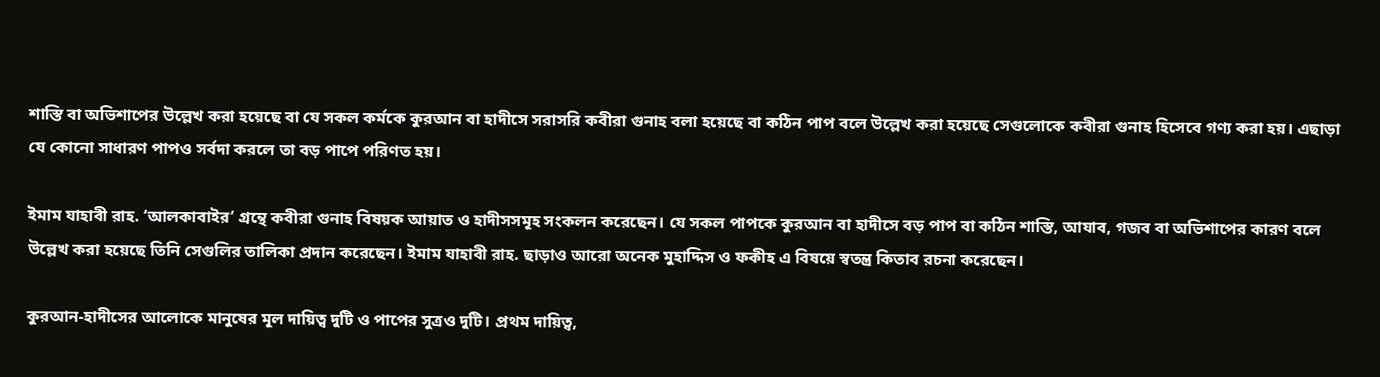শাস্তি বা অভিশাপের উল্লেখ করা হয়েছে বা যে সকল কর্মকে কুরআন বা হাদীসে সরাসরি কবীরা গুনাহ বলা হয়েছে বা কঠিন পাপ বলে উল্লেখ করা হয়েছে সেগুলোকে কবীরা গুনাহ হিসেবে গণ্য করা হয়। এছাড়া যে কোনো সাধারণ পাপও সর্বদা করলে তা বড় পাপে পরিণত হয়।

ইমাম যাহাবী রাহ. ‘আলকাবাইর’ গ্রন্থে কবীরা গুনাহ বিষয়ক আয়াত ও হাদীসসমূহ সংকলন করেছেন। যে সকল পাপকে কুরআন বা হাদীসে বড় পাপ বা কঠিন শাস্তি, আযাব, গজব বা অভিশাপের কারণ বলে উল্লেখ করা হয়েছে তিনি সেগুলির তালিকা প্রদান করেছেন। ইমাম যাহাবী রাহ. ছাড়াও আরো অনেক মুহাদ্দিস ও ফকীহ এ বিষয়ে স্বতন্ত্র কিতাব রচনা করেছেন।

কুরআন-হাদীসের আলোকে মানুষের মূল দায়িত্ব দুটি ও পাপের সুত্রও দুটি। প্রথম দায়িত্ব,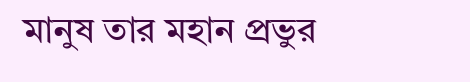মানুষ তার মহান প্রভুর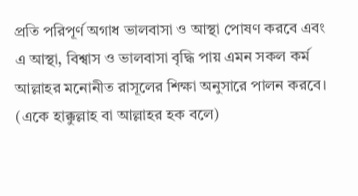প্রতি পরিপূর্ণ অগাধ ভালবাসা ও আস্থা পোষণ করবে এবং এ আস্থা, বিশ্বাস ও ভালবাসা বৃদ্ধি পায় এমন সকল কর্ম আল্লাহর মনোনীত রাসূলের শিক্ষা অনুসারে পালন করবে। (একে হাক্কুল্লাহ বা আল্লাহর হক বলে)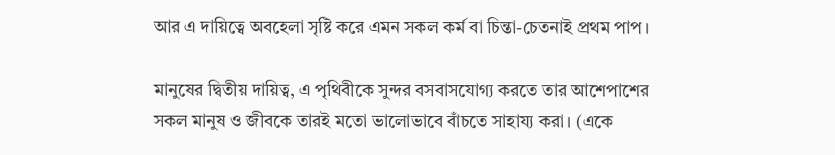আর এ দায়িত্বে অবহেলা সৃষ্টি করে এমন সকল কর্ম বা চিন্তা-চেতনাই প্রথম পাপ।

মানুষের দ্বিতীয় দায়িত্ব, এ পৃথিবীকে সুন্দর বসবাসযোগ্য করতে তার আশেপাশের সকল মানুষ ও জীবকে তারই মতো ভালোভাবে বাঁচতে সাহায্য করা। (একে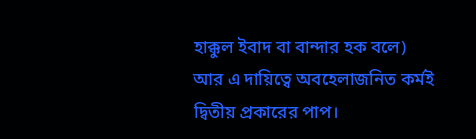হাক্কুল ইবাদ বা বান্দার হক বলে) আর এ দায়িত্বে অবহেলাজনিত কর্মই দ্বিতীয় প্রকারের পাপ।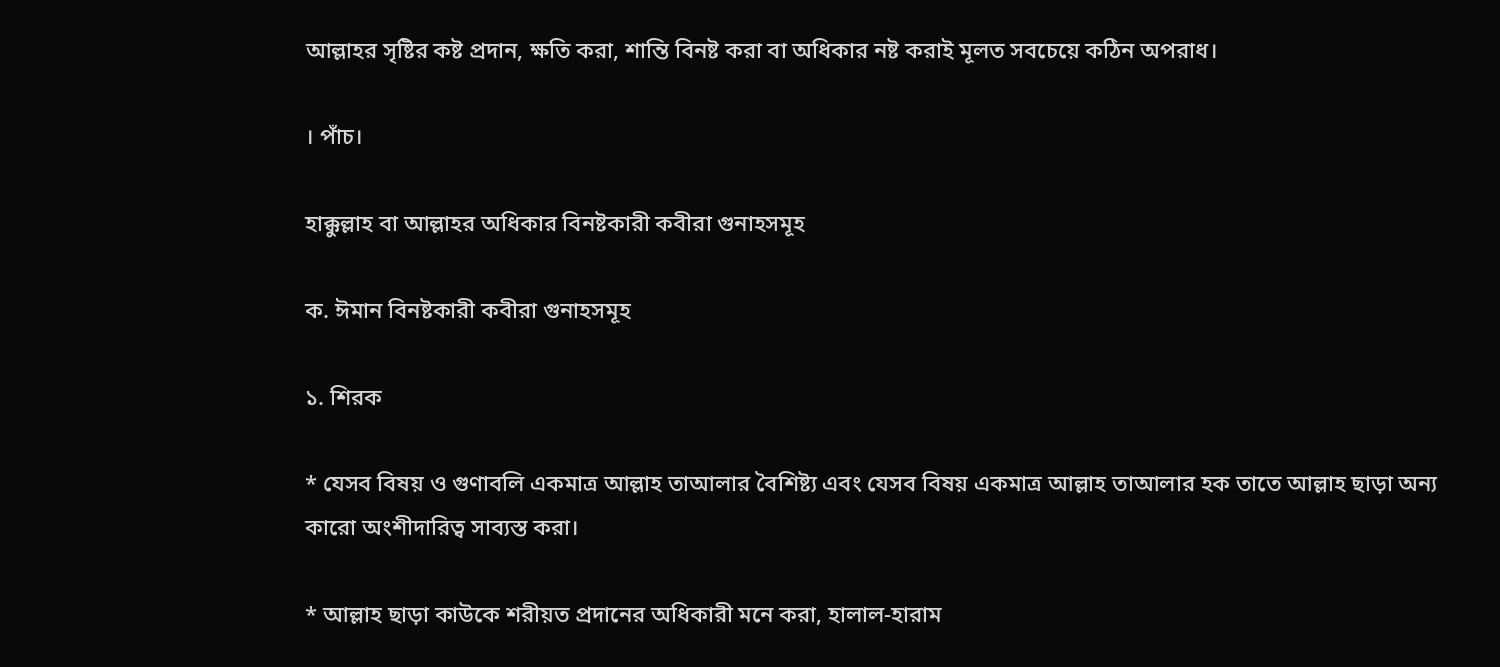আল্লাহর সৃষ্টির কষ্ট প্রদান, ক্ষতি করা, শান্তি বিনষ্ট করা বা অধিকার নষ্ট করাই মূলত সবচেয়ে কঠিন অপরাধ।

। পাঁচ।

হাক্কুল্লাহ বা আল্লাহর অধিকার বিনষ্টকারী কবীরা গুনাহসমূহ

ক. ঈমান বিনষ্টকারী কবীরা গুনাহসমূহ

১. শিরক

* যেসব বিষয় ও গুণাবলি একমাত্র আল্লাহ তাআলার বৈশিষ্ট্য এবং যেসব বিষয় একমাত্র আল্লাহ তাআলার হক তাতে আল্লাহ ছাড়া অন্য কারো অংশীদারিত্ব সাব্যস্ত করা।

* আল্লাহ ছাড়া কাউকে শরীয়ত প্রদানের অধিকারী মনে করা, হালাল-হারাম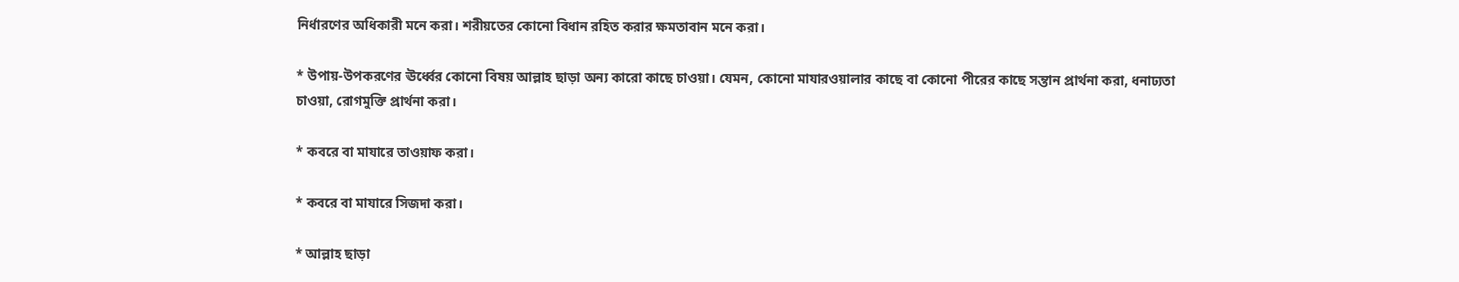নির্ধারণের অধিকারী মনে করা। শরীয়তের কোনো বিধান রহিত করার ক্ষমতাবান মনে করা।

* উপায়-উপকরণের ঊর্ধ্বের কোনো বিষয় আল্লাহ ছাড়া অন্য কারো কাছে চাওয়া। যেমন, কোনো মাযারওয়ালার কাছে বা কোনো পীরের কাছে সন্তান প্রার্থনা করা, ধনাঢ্যতা চাওয়া, রোগমুক্তি প্রার্থনা করা।

* কবরে বা মাযারে তাওয়াফ করা।

* কবরে বা মাযারে সিজদা করা।

* আল্লাহ ছাড়া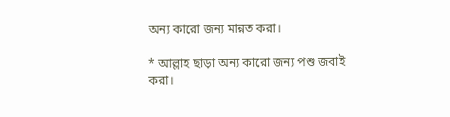অন্য কারো জন্য মান্নত করা।

* আল্লাহ ছাড়া অন্য কারো জন্য পশু জবাই করা।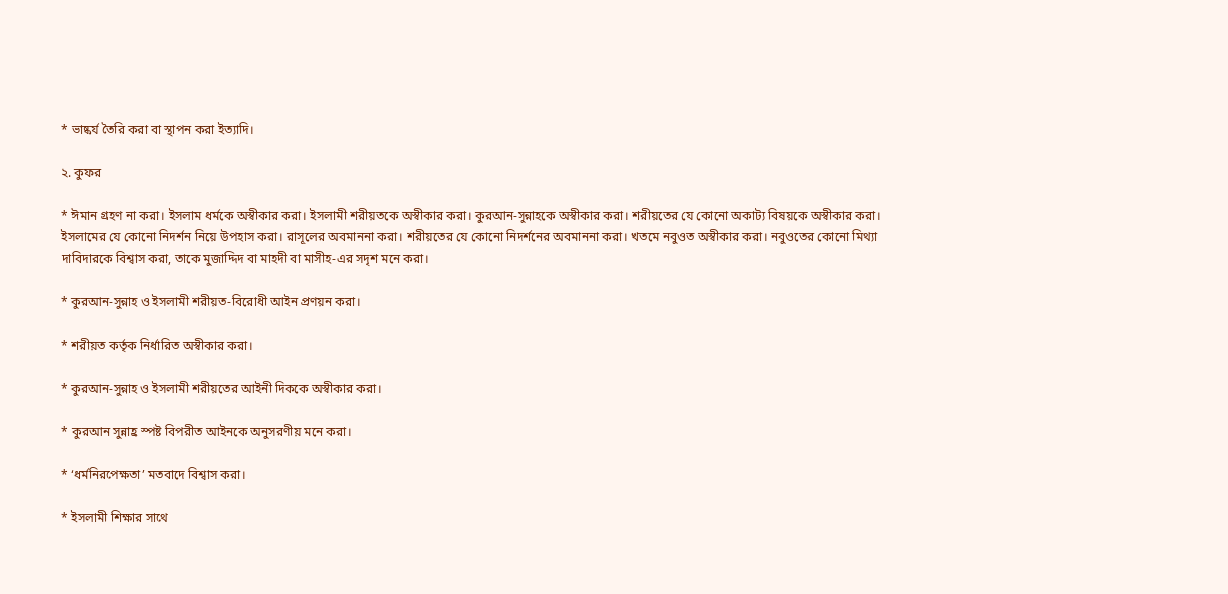* ভাষ্কর্য তৈরি করা বা স্থাপন করা ইত্যাদি।

২. কুফর

* ঈমান গ্রহণ না করা। ইসলাম ধর্মকে অস্বীকার করা। ইসলামী শরীয়তকে অস্বীকার করা। কুরআন-সুন্নাহকে অস্বীকার করা। শরীয়তের যে কোনো অকাট্য বিষয়কে অস্বীকার করা। ইসলামের যে কোনো নিদর্শন নিয়ে উপহাস করা। রাসূলের অবমাননা করা। শরীয়তের যে কোনো নিদর্শনের অবমাননা করা। খতমে নবুওত অস্বীকার করা। নবুওতের কোনো মিথ্যা দাবিদারকে বিশ্বাস করা, তাকে মুজাদ্দিদ বা মাহদী বা মাসীহ-এর সদৃশ মনে করা।

* কুরআন-সুন্নাহ ও ইসলামী শরীয়ত-বিরোধী আইন প্রণয়ন করা।

* শরীয়ত কর্তৃক নির্ধারিত অস্বীকার করা।

* কুরআন-সুন্নাহ ও ইসলামী শরীয়তের আইনী দিককে অস্বীকার করা।

* কুরআন সুন্নাহ্র স্পষ্ট বিপরীত আইনকে অনুসরণীয় মনে করা।

* ‘ধর্মনিরপেক্ষতা’ মতবাদে বিশ্বাস করা।

* ইসলামী শিক্ষার সাথে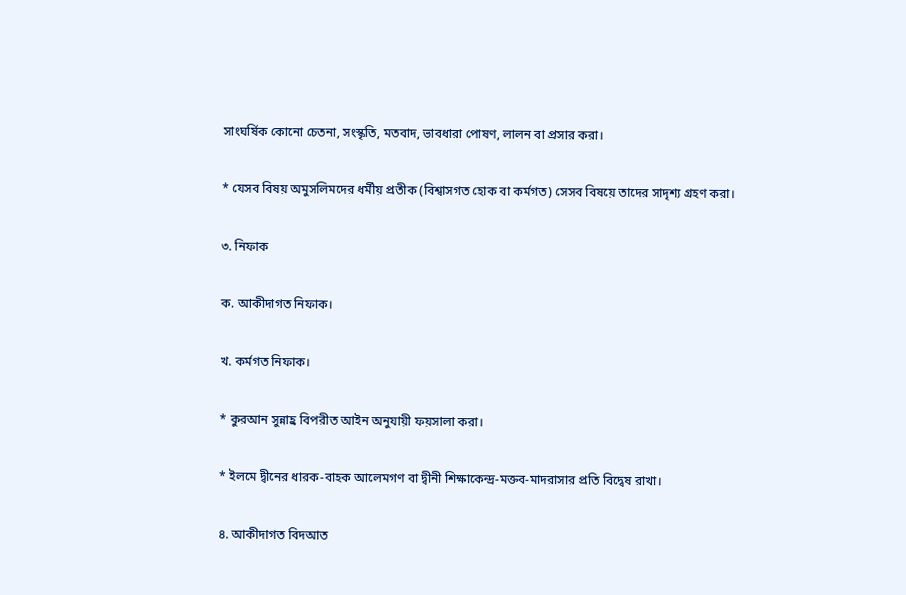সাংঘর্ষিক কোনো চেতনা, সংস্কৃতি, মতবাদ, ভাবধারা পোষণ, লালন বা প্রসার করা।

* যেসব বিষয় অমুসলিমদের ধর্মীয় প্রতীক (বিশ্বাসগত হোক বা কর্মগত) সেসব বিষয়ে তাদের সাদৃশ্য গ্রহণ করা।

৩. নিফাক

ক. আকীদাগত নিফাক।

খ. কর্মগত নিফাক।

* কুরআন সুন্নাহ্র বিপরীত আইন অনুযায়ী ফয়সালা করা।

* ইলমে দ্বীনের ধারক-বাহক আলেমগণ বা দ্বীনী শিক্ষাকেন্দ্র-মক্তব-মাদরাসার প্রতি বিদ্বেষ রাখা।

৪. আকীদাগত বিদআত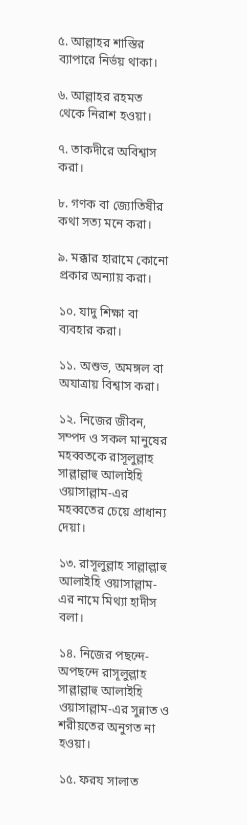৫. আল্লাহর শাস্তির ব্যাপারে নির্ভয় থাকা।

৬. আল্লাহর রহমত থেকে নিরাশ হওয়া।

৭. তাকদীরে অবিশ্বাস করা।

৮. গণক বা জ্যোতিষীর কথা সত্য মনে করা।

৯. মক্কার হারামে কোনো প্রকার অন্যায় করা।

১০. যাদু শিক্ষা বা ব্যবহার করা।

১১. অশুভ, অমঙ্গল বা অযাত্রায় বিশ্বাস করা।

১২. নিজের জীবন, সম্পদ ও সকল মানুষের মহব্বতকে রাসূলুল্লাহ সাল্লাল্লাহু আলাইহি ওয়াসাল্লাম-এর মহব্বতের চেয়ে প্রাধান্য দেয়া।

১৩. রাসূলুল্লাহ সাল্লাল্লাহু আলাইহি ওয়াসাল্লাম-এর নামে মিথ্যা হাদীস বলা।

১৪. নিজের পছন্দে-অপছন্দে রাসূলুল্লাহ সাল্লাল্লাহু আলাইহি ওয়াসাল্লাম-এর সুন্নাত ও শরীয়তের অনুগত না হওয়া।

১৫. ফরয সালাত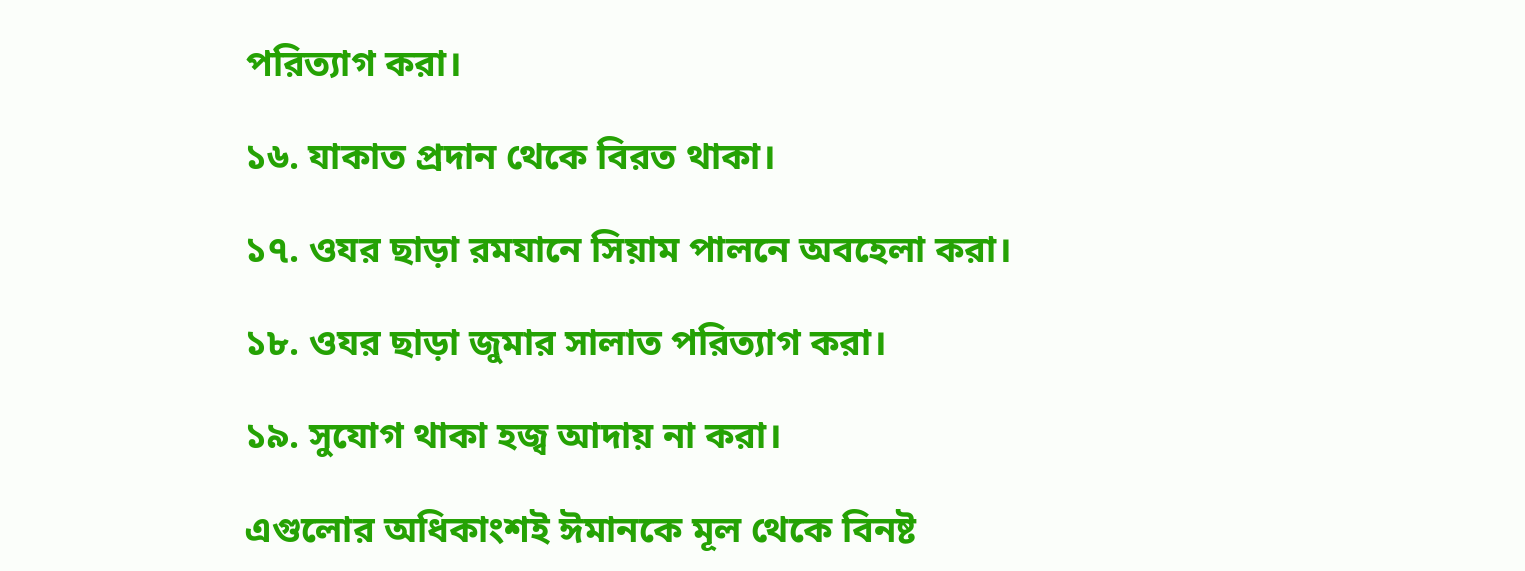পরিত্যাগ করা।

১৬. যাকাত প্রদান থেকে বিরত থাকা।

১৭. ওযর ছাড়া রমযানে সিয়াম পালনে অবহেলা করা।

১৮. ওযর ছাড়া জুমার সালাত পরিত্যাগ করা।

১৯. সুযোগ থাকা হজ্ব আদায় না করা।

এগুলোর অধিকাংশই ঈমানকে মূল থেকে বিনষ্ট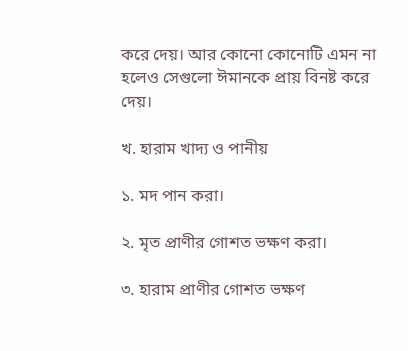করে দেয়। আর কোনো কোনোটি এমন না হলেও সেগুলো ঈমানকে প্রায় বিনষ্ট করে দেয়।

খ. হারাম খাদ্য ও পানীয়

১. মদ পান করা।

২. মৃত প্রাণীর গোশত ভক্ষণ করা।

৩. হারাম প্রাণীর গোশত ভক্ষণ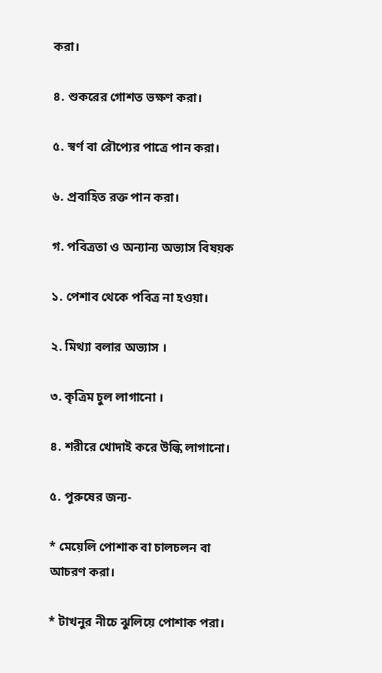করা।

৪. শুকরের গোশত ভক্ষণ করা।

৫. স্বর্ণ বা রৌপ্যের পাত্রে পান করা।

৬. প্রবাহিত রক্ত পান করা।

গ. পবিত্রতা ও অন্যান্য অভ্যাস বিষয়ক

১. পেশাব থেকে পবিত্র না হওয়া।

২. মিথ্যা বলার অভ্যাস ।

৩. কৃত্রিম চুল লাগানো ।

৪. শরীরে খোদাই করে উল্কি লাগানো।

৫. পুরুষের জন্য-

* মেয়েলি পোশাক বা চালচলন বা আচরণ করা।

* টাখনুর নীচে ঝুলিয়ে পোশাক পরা।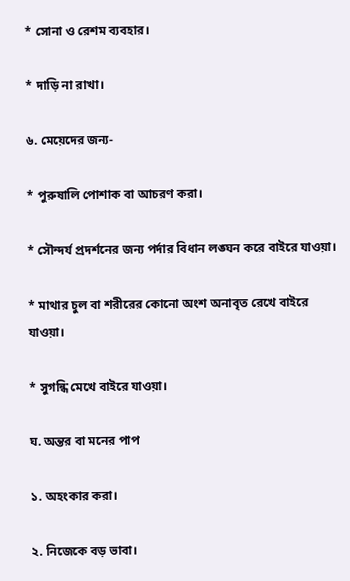* সোনা ও রেশম ব্যবহার।

* দাড়ি না রাখা।

৬. মেয়েদের জন্য-

* পুরুষালি পোশাক বা আচরণ করা।

* সৌন্দর্য প্রদর্শনের জন্য পর্দার বিধান লঙ্ঘন করে বাইরে যাওয়া।

* মাথার চুল বা শরীরের কোনো অংশ অনাবৃত রেখে বাইরে যাওয়া।

* সুগন্ধি মেখে বাইরে যাওয়া।

ঘ. অন্তর বা মনের পাপ

১. অহংকার করা।

২. নিজেকে বড় ভাবা।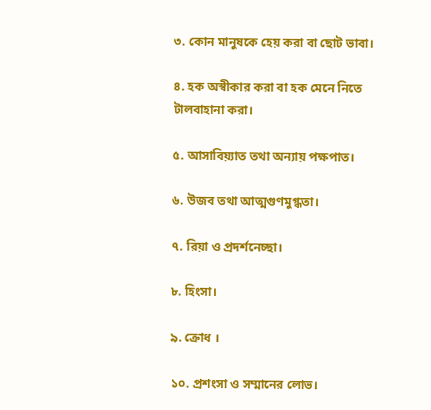৩. কোন মানুষকে হেয় করা বা ছোট ভাবা।

৪. হক অস্বীকার করা বা হক মেনে নিতে টালবাহানা করা।

৫. আসাবিয়্যাত তথা অন্যায় পক্ষপাত।

৬. উজব তথা আত্মগুণমুগ্ধতা।

৭. রিয়া ও প্রদর্শনেচ্ছা।

৮. হিংসা।

৯. ক্রোধ ।

১০. প্রশংসা ও সম্মানের লোভ।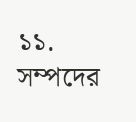১১. সম্পদের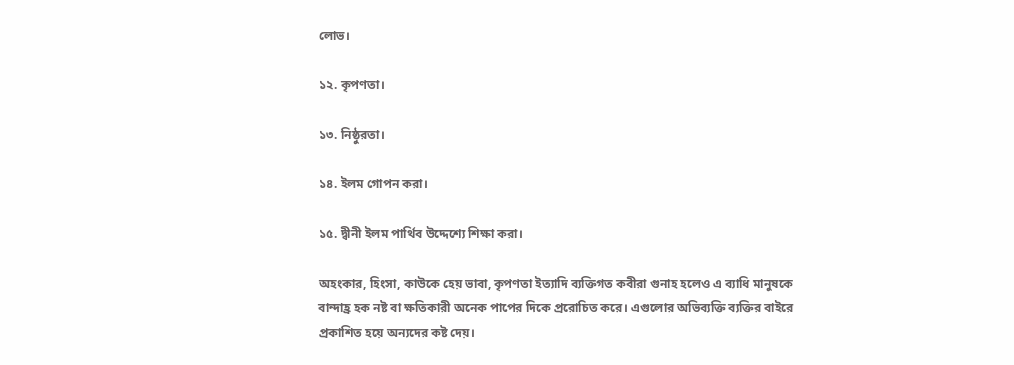লোভ।

১২. কৃপণতা।

১৩. নিষ্ঠুরতা।

১৪. ইলম গোপন করা।

১৫. দ্বীনী ইলম পার্থিব উদ্দেশ্যে শিক্ষা করা।

অহংকার, হিংসা, কাউকে হেয় ভাবা, কৃপণতা ইত্যাদি ব্যক্তিগত কবীরা গুনাহ হলেও এ ব্যাধি মানুষকে বান্দাহ্র হক নষ্ট বা ক্ষতিকারী অনেক পাপের দিকে প্ররোচিত করে। এগুলোর অভিব্যক্তি ব্যক্তির বাইরে প্রকাশিত হয়ে অন্যদের কষ্ট দেয়।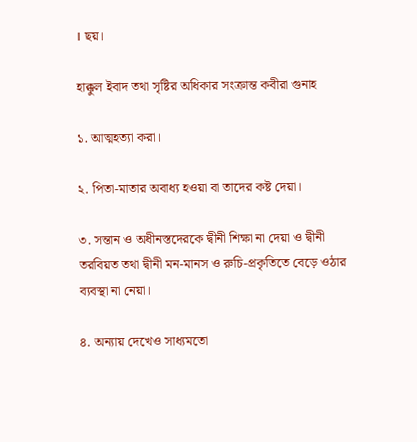। ছয়।

হাক্কুল ইবাদ তথা সৃষ্টির অধিকার সংক্রান্ত কবীরা গুনাহ

১. আত্মহত্যা করা।

২. পিতা-মাতার অবাধ্য হওয়া বা তাদের কষ্ট দেয়া।

৩. সন্তান ও অধীনস্তদেরকে দ্বীনী শিক্ষা না দেয়া ও দ্বীনী তরবিয়ত তথা দ্বীনী মন-মানস ও রুচি-প্রকৃতিতে বেড়ে ওঠার ব্যবস্থা না নেয়া।

৪. অন্যায় দেখেও সাধ্যমতো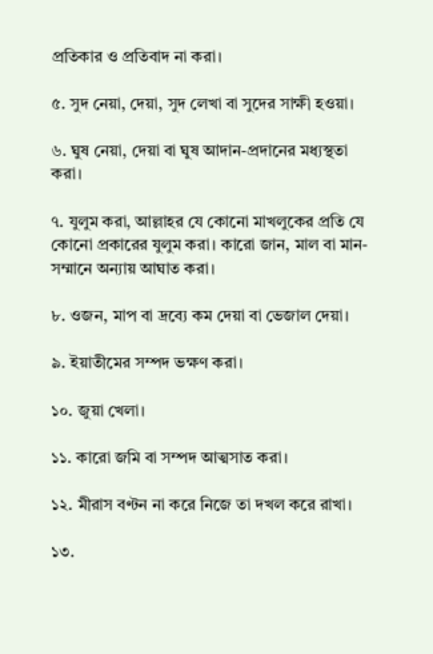প্রতিকার ও প্রতিবাদ না করা।

৫. সুদ নেয়া, দেয়া, সুদ লেখা বা সুদের সাক্ষী হওয়া।

৬. ঘুষ নেয়া, দেয়া বা ঘুষ আদান-প্রদানের মধ্যস্থতা করা।

৭. যুলুম করা, আল্লাহর যে কোনো মাখলুকের প্রতি যে কোনো প্রকারের যুলুম করা। কারো জান, মাল বা মান-সম্মানে অন্যায় আঘাত করা।

৮. ওজন, মাপ বা দ্রব্যে কম দেয়া বা ভেজাল দেয়া।

৯. ইয়াতীমের সম্পদ ভক্ষণ করা।

১০. জুয়া খেলা।

১১. কারো জমি বা সম্পদ আত্মসাত করা।

১২. মীরাস বণ্টন না করে নিজে তা দখল করে রাখা।

১৩.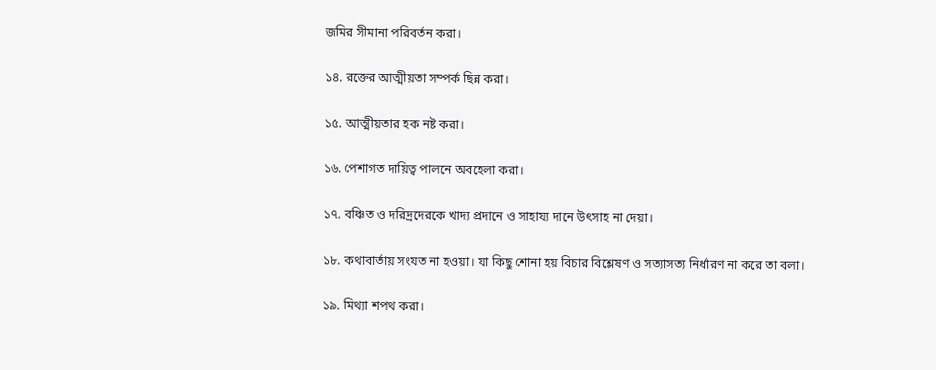জমির সীমানা পরিবর্তন করা।

১৪. রক্তের আত্মীয়তা সম্পর্ক ছিন্ন করা।

১৫. আত্মীয়তার হক নষ্ট করা।

১৬. পেশাগত দায়িত্ব পালনে অবহেলা করা।

১৭. বঞ্চিত ও দরিদ্রদেরকে খাদ্য প্রদানে ও সাহায্য দানে উৎসাহ না দেয়া।

১৮. কথাবার্তায় সংযত না হওয়া। যা কিছু শোনা হয় বিচার বিশ্লেষণ ও সত্যাসত্য নির্ধারণ না করে তা বলা।

১৯. মিথ্যা শপথ করা।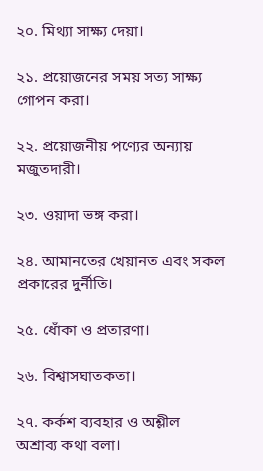২০. মিথ্যা সাক্ষ্য দেয়া।

২১. প্রয়োজনের সময় সত্য সাক্ষ্য গোপন করা।

২২. প্রয়োজনীয় পণ্যের অন্যায় মজুতদারী।

২৩. ওয়াদা ভঙ্গ করা।

২৪. আমানতের খেয়ানত এবং সকল প্রকারের দুর্নীতি।

২৫. ধোঁকা ও প্রতারণা।

২৬. বিশ্বাসঘাতকতা।

২৭. কর্কশ ব্যবহার ও অশ্লীল অশ্রাব্য কথা বলা।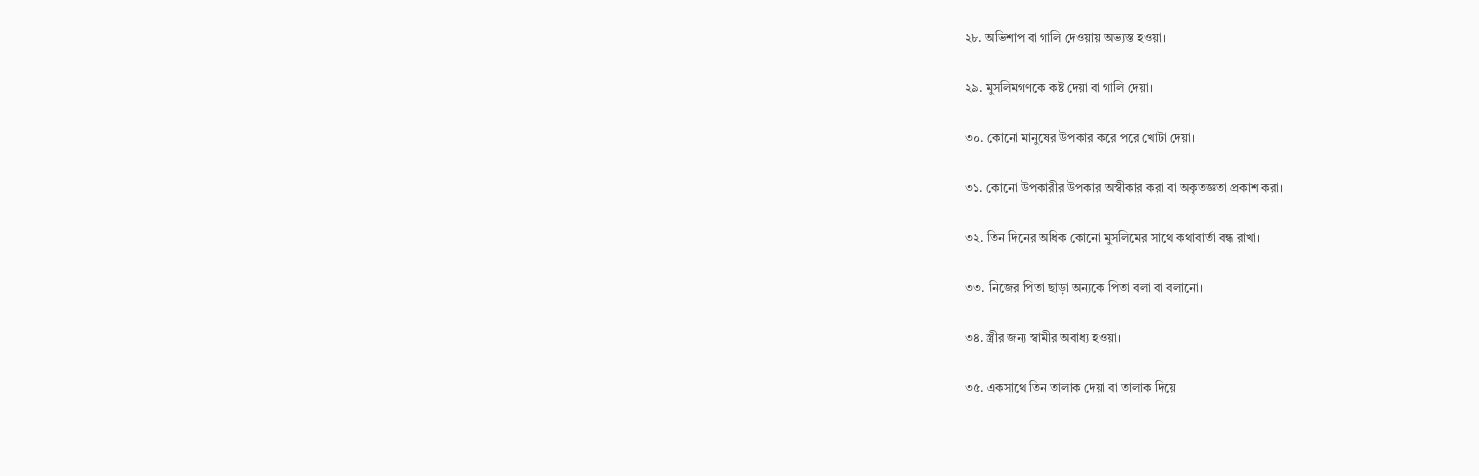২৮. অভিশাপ বা গালি দেওয়ায় অভ্যস্ত হওয়া।

২৯. মুসলিমগণকে কষ্ট দেয়া বা গালি দেয়া।

৩০. কোনো মানুষের উপকার করে পরে খোটা দেয়া।

৩১. কোনো উপকারীর উপকার অস্বীকার করা বা অকৃতজ্ঞতা প্রকাশ করা।

৩২. তিন দিনের অধিক কোনো মুসলিমের সাথে কথাবার্তা বন্ধ রাখা।

৩৩. নিজের পিতা ছাড়া অন্যকে পিতা বলা বা বলানো।

৩৪. স্ত্রীর জন্য স্বামীর অবাধ্য হওয়া।

৩৫. একসাথে তিন তালাক দেয়া বা তালাক দিয়ে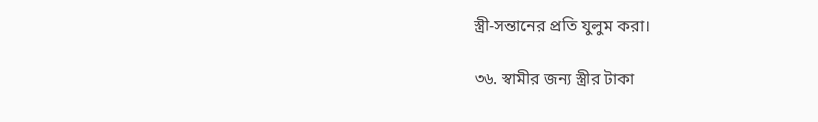স্ত্রী-সন্তানের প্রতি যুলুম করা।

৩৬. স্বামীর জন্য স্ত্রীর টাকা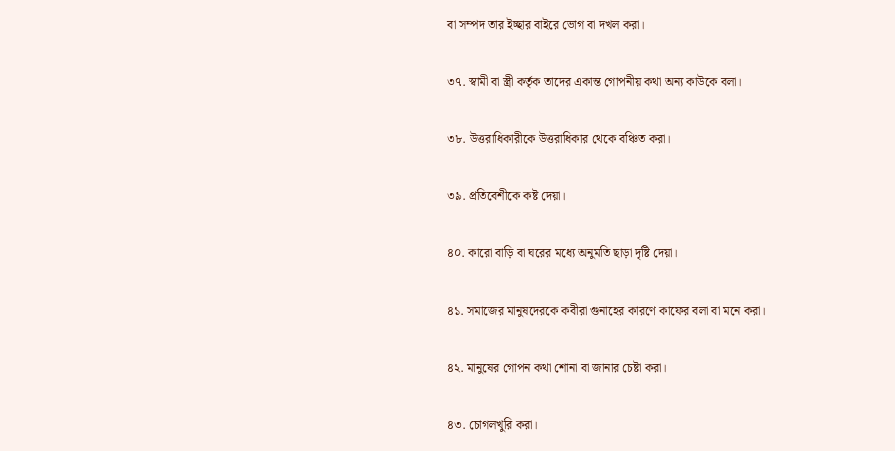বা সম্পদ তার ইচ্ছার বাইরে ভোগ বা দখল করা।

৩৭. স্বামী বা স্ত্রী কর্তৃক তাদের একান্ত গোপনীয় কথা অন্য কাউকে বলা।

৩৮. উত্তরাধিকারীকে উত্তরাধিকার থেকে বঞ্চিত করা।

৩৯. প্রতিবেশীকে কষ্ট দেয়া।

৪০. কারো বাড়ি বা ঘরের মধ্যে অনুমতি ছাড়া দৃষ্টি দেয়া।

৪১. সমাজের মানুষদেরকে কবীরা গুনাহের কারণে কাফের বলা বা মনে করা।

৪২. মানুষের গোপন কথা শোনা বা জানার চেষ্টা করা।

৪৩. চোগলখুরি করা।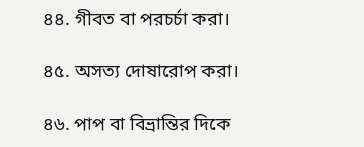৪৪. গীবত বা পরচর্চা করা।

৪৫. অসত্য দোষারোপ করা।

৪৬. পাপ বা বিভ্রান্তির দিকে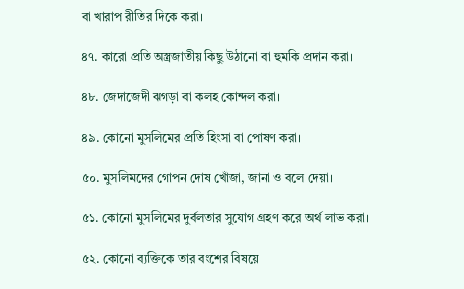বা খারাপ রীতির দিকে করা।

৪৭. কারো প্রতি অস্ত্রজাতীয় কিছু উঠানো বা হুমকি প্রদান করা।

৪৮. জেদাজেদী ঝগড়া বা কলহ কোন্দল করা।

৪৯. কোনো মুসলিমের প্রতি হিংসা বা পোষণ করা।

৫০. মুসলিমদের গোপন দোষ খোঁজা, জানা ও বলে দেয়া।

৫১. কোনো মুসলিমের দুর্বলতার সুযোগ গ্রহণ করে অর্থ লাভ করা।

৫২. কোনো ব্যক্তিকে তার বংশের বিষয়ে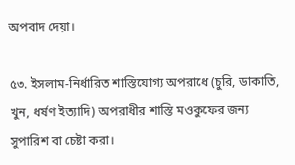অপবাদ দেয়া।

৫৩. ইসলাম-নির্ধারিত শাস্তিযোগ্য অপরাধে (চুরি, ডাকাতি, খুন, ধর্ষণ ইত্যাদি) অপরাধীর শাস্তি মওকুফের জন্য সুপারিশ বা চেষ্টা করা।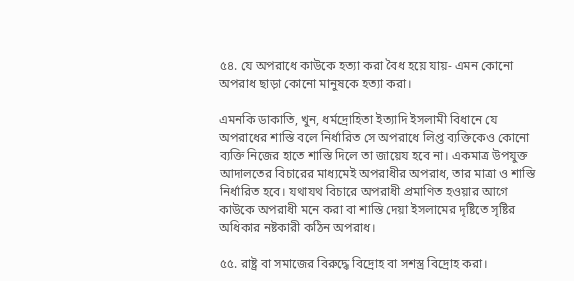৫৪. যে অপরাধে কাউকে হত্যা করা বৈধ হয়ে যায়- এমন কোনো অপরাধ ছাড়া কোনো মানুষকে হত্যা করা।

এমনকি ডাকাতি, খুন, ধর্মদ্রোহিতা ইত্যাদি ইসলামী বিধানে যে অপরাধের শাস্তি বলে নির্ধারিত সে অপরাধে লিপ্ত ব্যক্তিকেও কোনো ব্যক্তি নিজের হাতে শাস্তি দিলে তা জায়েয হবে না। একমাত্র উপযুক্ত আদালতের বিচারের মাধ্যমেই অপরাধীর অপরাধ, তার মাত্রা ও শাস্তি নির্ধারিত হবে। যথাযথ বিচারে অপরাধী প্রমাণিত হওয়ার আগে কাউকে অপরাধী মনে করা বা শাস্তি দেয়া ইসলামের দৃষ্টিতে সৃষ্টির অধিকার নষ্টকারী কঠিন অপরাধ।

৫৫. রাষ্ট্র বা সমাজের বিরুদ্ধে বিদ্রোহ বা সশস্ত্র বিদ্রোহ করা।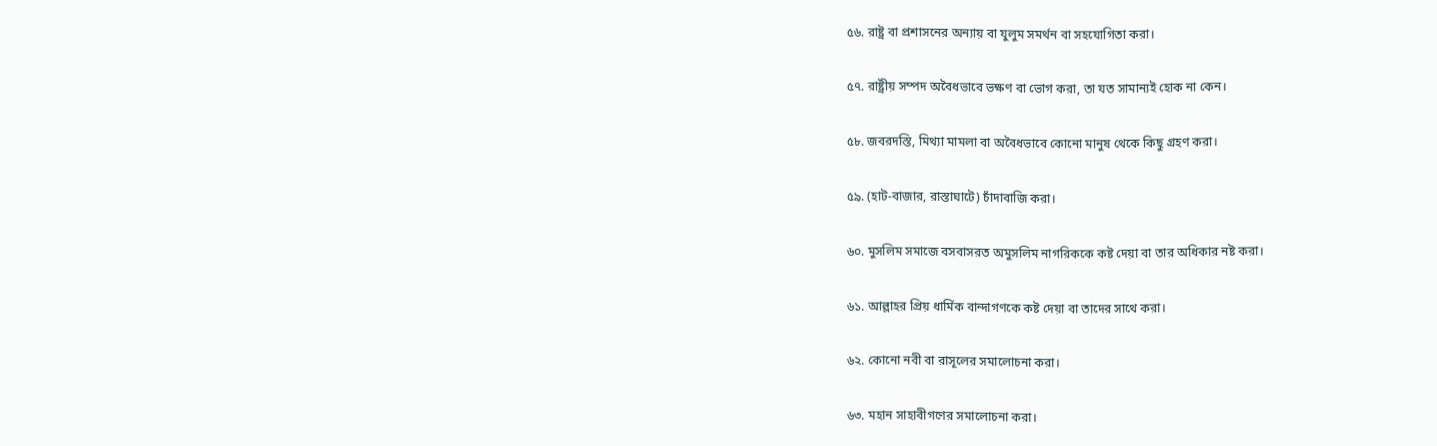৫৬. রাষ্ট্র বা প্রশাসনের অন্যায় বা যুলুম সমর্থন বা সহযোগিতা করা।

৫৭. রাষ্ট্রীয় সম্পদ অবৈধভাবে ভক্ষণ বা ভোগ করা, তা যত সামান্যই হোক না কেন।

৫৮. জবরদস্তি, মিথ্যা মামলা বা অবৈধভাবে কোনো মানুষ থেকে কিছু গ্রহণ করা।

৫৯. (হাট-বাজার, রাস্তাঘাটে) চাঁদাবাজি করা।

৬০. মুসলিম সমাজে বসবাসরত অমুসলিম নাগরিককে কষ্ট দেয়া বা তার অধিকার নষ্ট করা।

৬১. আল্লাহর প্রিয় ধার্মিক বান্দাগণকে কষ্ট দেয়া বা তাদের সাথে করা।

৬২. কোনো নবী বা রাসূলের সমালোচনা করা।

৬৩. মহান সাহাবীগণের সমালোচনা করা।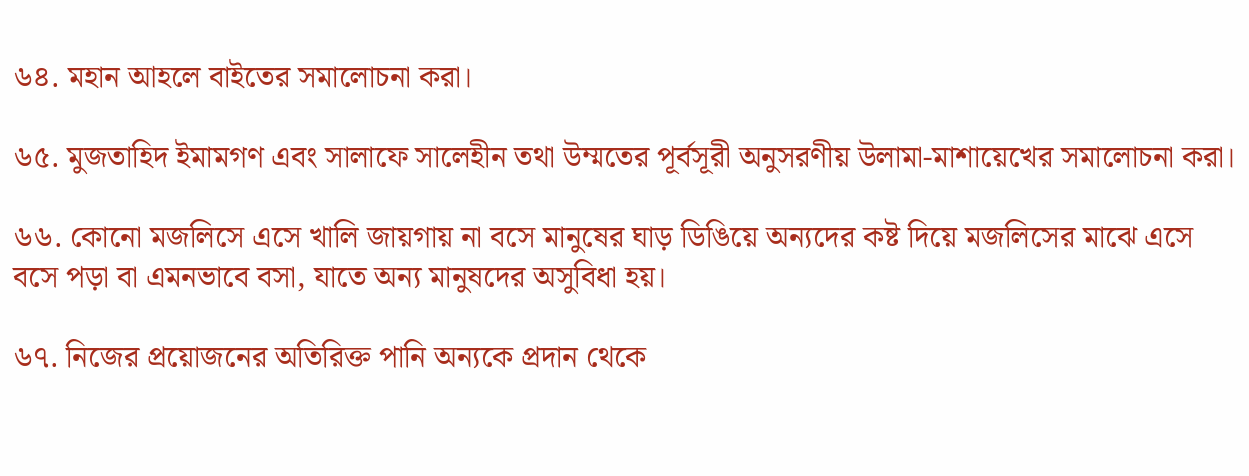৬৪. মহান আহলে বাইতের সমালোচনা করা।

৬৫. মুজতাহিদ ইমামগণ এবং সালাফে সালেহীন তথা উম্মতের পূর্বসূরী অনুসরণীয় উলামা-মাশায়েখের সমালোচনা করা।

৬৬. কোনো মজলিসে এসে খালি জায়গায় না বসে মানুষের ঘাড় ডিঙিয়ে অন্যদের কষ্ট দিয়ে মজলিসের মাঝে এসে বসে পড়া বা এমনভাবে বসা, যাতে অন্য মানুষদের অসুবিধা হয়।

৬৭. নিজের প্রয়োজনের অতিরিক্ত পানি অন্যকে প্রদান থেকে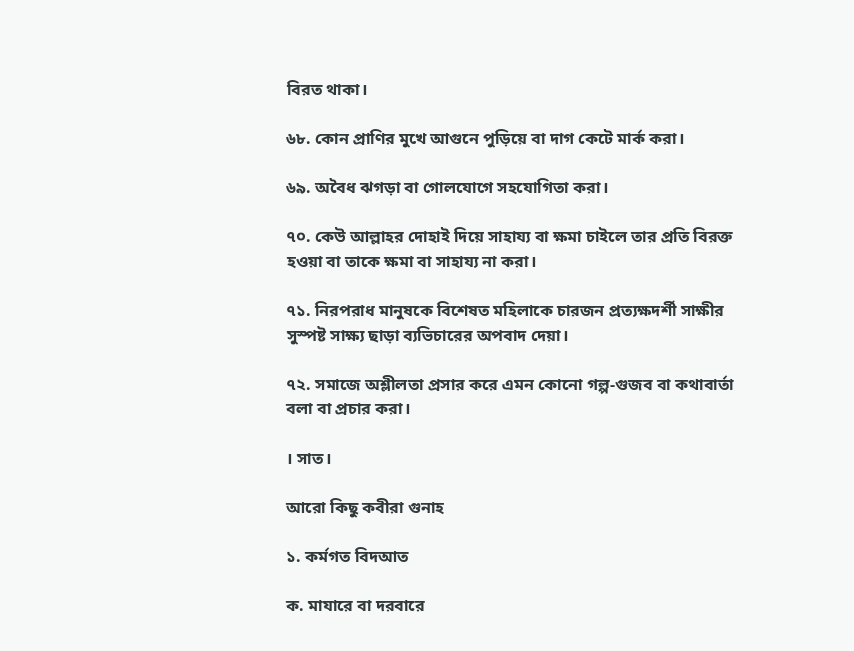বিরত থাকা।

৬৮. কোন প্রাণির মুখে আগুনে পুড়িয়ে বা দাগ কেটে মার্ক করা।

৬৯. অবৈধ ঝগড়া বা গোলযোগে সহযোগিতা করা।

৭০. কেউ আল্লাহর দোহাই দিয়ে সাহায্য বা ক্ষমা চাইলে তার প্রতি বিরক্ত হওয়া বা তাকে ক্ষমা বা সাহায্য না করা।

৭১. নিরপরাধ মানুষকে বিশেষত মহিলাকে চারজন প্রত্যক্ষদর্শী সাক্ষীর সুস্পষ্ট সাক্ষ্য ছাড়া ব্যভিচারের অপবাদ দেয়া।

৭২. সমাজে অশ্লীলতা প্রসার করে এমন কোনো গল্প-গুজব বা কথাবার্তা বলা বা প্রচার করা।

। সাত।

আরো কিছু কবীরা গুনাহ

১. কর্মগত বিদআত

ক. মাযারে বা দরবারে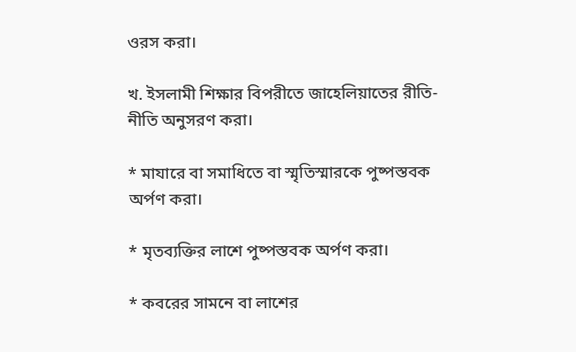ওরস করা।

খ. ইসলামী শিক্ষার বিপরীতে জাহেলিয়াতের রীতি-নীতি অনুসরণ করা।

* মাযারে বা সমাধিতে বা স্মৃতিস্মারকে পুষ্পস্তবক অর্পণ করা।

* মৃতব্যক্তির লাশে পুষ্পস্তবক অর্পণ করা।

* কবরের সামনে বা লাশের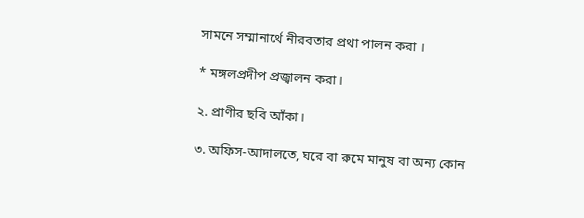সামনে সম্মানার্থে নীরবতার প্রথা পালন করা ।

* মঙ্গলপ্রদীপ প্রজ্বালন করা।

২. প্রাণীর ছবি আঁকা।

৩. অফিস-আদালতে, ঘরে বা রুমে মানুষ বা অন্য কোন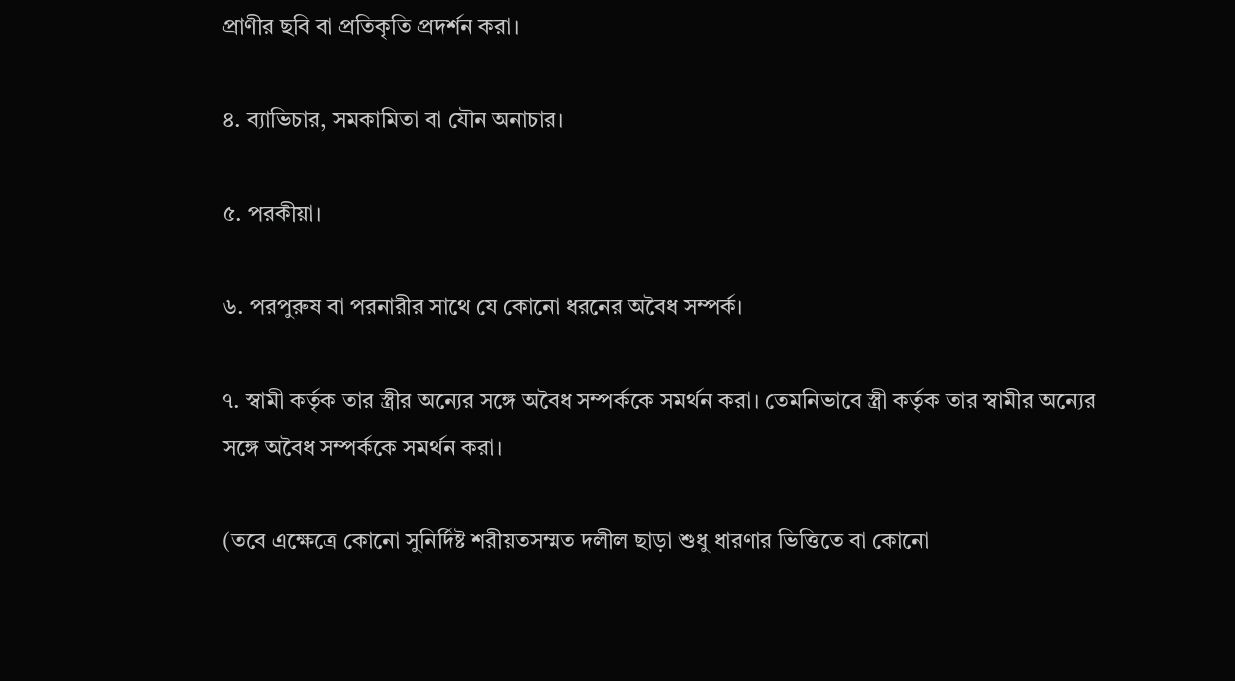প্রাণীর ছবি বা প্রতিকৃতি প্রদর্শন করা।

৪. ব্যাভিচার, সমকামিতা বা যৌন অনাচার।

৫. পরকীয়া।

৬. পরপুরুষ বা পরনারীর সাথে যে কোনো ধরনের অবৈধ সম্পর্ক।

৭. স্বামী কর্তৃক তার স্ত্রীর অন্যের সঙ্গে অবৈধ সম্পর্ককে সমর্থন করা। তেমনিভাবে স্ত্রী কর্তৃক তার স্বামীর অন্যের সঙ্গে অবৈধ সম্পর্ককে সমর্থন করা।

(তবে এক্ষেত্রে কোনো সুনির্দিষ্ট শরীয়তসম্মত দলীল ছাড়া শুধু ধারণার ভিত্তিতে বা কোনো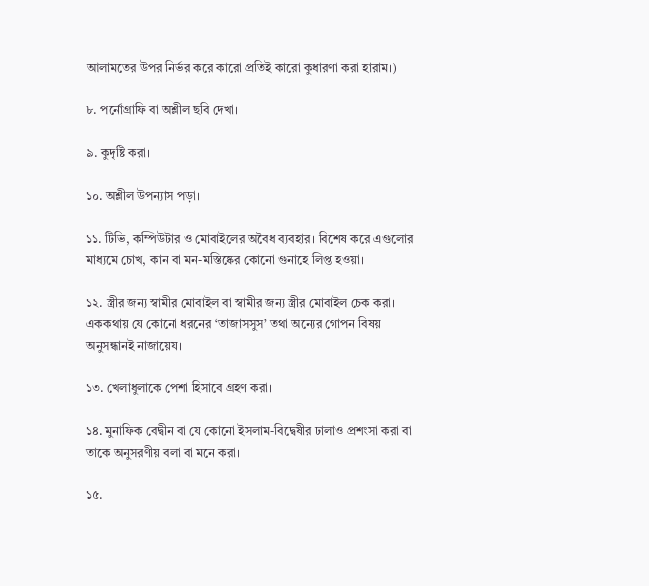আলামতের উপর নির্ভর করে কারো প্রতিই কারো কুধারণা করা হারাম।)

৮. পর্নোগ্রাফি বা অশ্লীল ছবি দেখা।

৯. কুদৃষ্টি করা।

১০. অশ্লীল উপন্যাস পড়া।

১১. টিভি, কম্পিউটার ও মোবাইলের অবৈধ ব্যবহার। বিশেষ করে এগুলোর মাধ্যমে চোখ, কান বা মন-মস্তিষ্কের কোনো গুনাহে লিপ্ত হওয়া।

১২. স্ত্রীর জন্য স্বামীর মোবাইল বা স্বামীর জন্য স্ত্রীর মোবাইল চেক করা। এককথায় যে কোনো ধরনের ‘তাজাসসুস’ তথা অন্যের গোপন বিষয় অনুসন্ধানই নাজায়েয।

১৩. খেলাধুলাকে পেশা হিসাবে গ্রহণ করা।

১৪. মুনাফিক বেদ্বীন বা যে কোনো ইসলাম-বিদ্বেষীর ঢালাও প্রশংসা করা বা তাকে অনুসরণীয় বলা বা মনে করা।

১৫.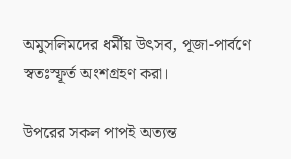অমুসলিমদের ধর্মীয় উৎসব, পূজা-পার্বণে স্বতঃস্ফূর্ত অংশগ্রহণ করা।

উপরের সকল পাপই অত্যন্ত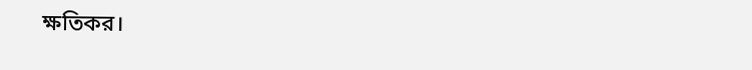ক্ষতিকর।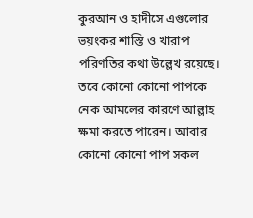কুরআন ও হাদীসে এগুলোর ভয়ংকর শাস্তি ও খারাপ পরিণতির কথা উল্লেখ রয়েছে। তবে কোনো কোনো পাপকে নেক আমলের কারণে আল্লাহ ক্ষমা করতে পারেন। আবার কোনো কোনো পাপ সকল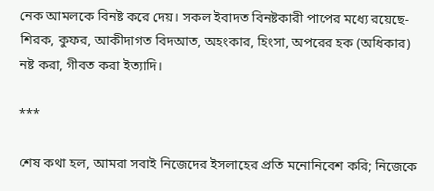নেক আমলকে বিনষ্ট করে দেয়। সকল ইবাদত বিনষ্টকারী পাপের মধ্যে রয়েছে- শিরক, কুফর, আকীদাগত বিদআত, অহংকার, হিংসা, অপরের হক (অধিকার) নষ্ট করা, গীবত করা ইত্যাদি।

***

শেষ কথা হল, আমরা সবাই নিজেদের ইসলাহের প্রতি মনোনিবেশ করি; নিজেকে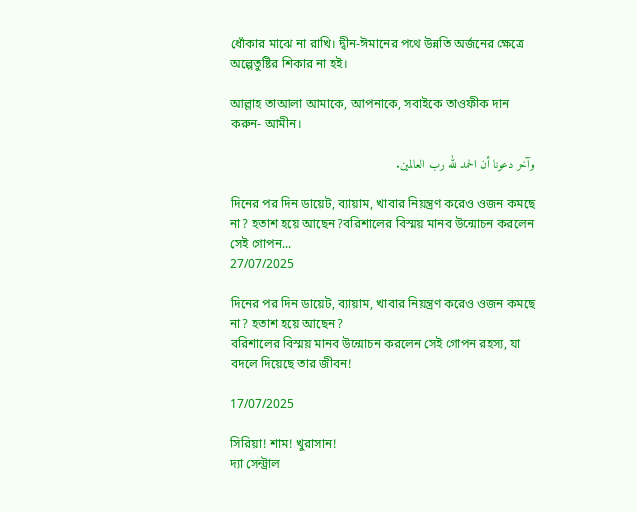ধোঁকার মাঝে না রাখি। দ্বীন-ঈমানের পথে উন্নতি অর্জনের ক্ষেত্রে অল্পেতুষ্টির শিকার না হই।

আল্লাহ তাআলা আমাকে, আপনাকে, সবাইকে তাওফীক দান করুন- আমীন।

وآخر دعونا أن الحمد لله رب العالمين.

দিনের পর দিন ডায়েট, ব্যায়াম, খাবার নিয়ন্ত্রণ করেও ওজন কমছে না? হতাশ হয়ে আছেন?বরিশালের বিস্ময় মানব উন্মোচন করলেন সেই গোপন...
27/07/2025

দিনের পর দিন ডায়েট, ব্যায়াম, খাবার নিয়ন্ত্রণ করেও ওজন কমছে না? হতাশ হয়ে আছেন?
বরিশালের বিস্ময় মানব উন্মোচন করলেন সেই গোপন রহস্য, যা বদলে দিয়েছে তার জীবন!

17/07/2025

সিরিয়া! শাম! খুরাসান!
দ্যা সেন্ট্রাল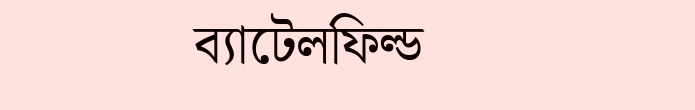ব্যাটেলফিল্ড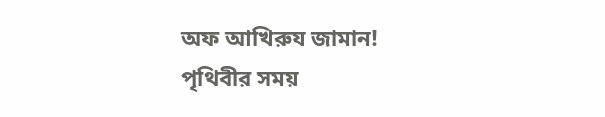অফ আখিরুয জামান!
পৃথিবীর সময়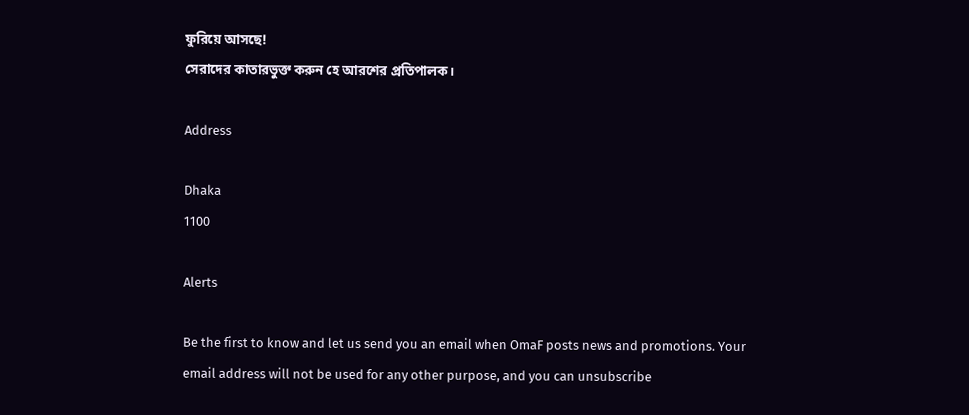ফুরিয়ে আসছে!
সেরাদের কাতারভুক্ত করুন হে আরশের প্রতিপালক।

Address

Dhaka
1100

Alerts

Be the first to know and let us send you an email when OmaF posts news and promotions. Your email address will not be used for any other purpose, and you can unsubscribe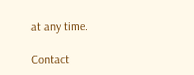at any time.

Contact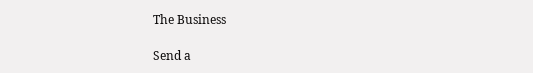The Business

Send a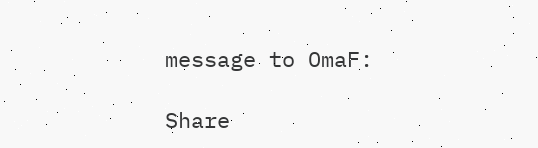message to OmaF:

Share